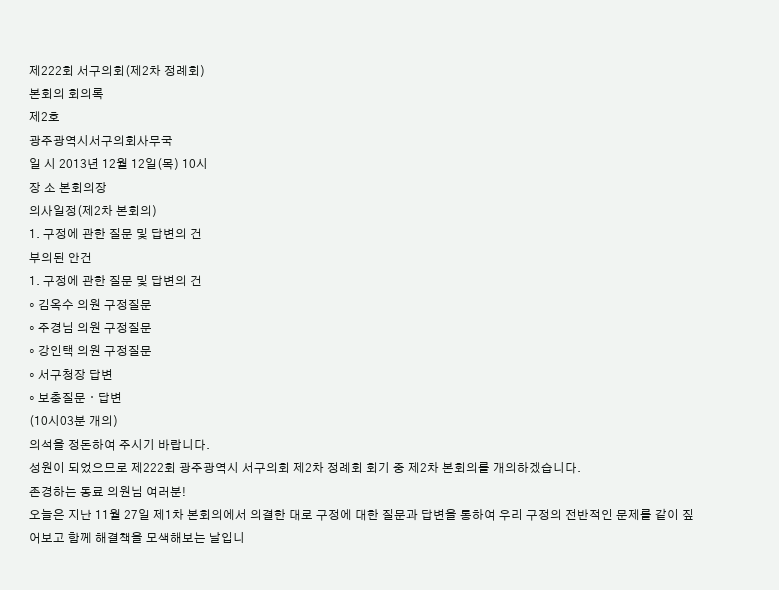제222회 서구의회(제2차 정례회)
본회의 회의록
제2호
광주광역시서구의회사무국
일 시 2013년 12월 12일(목) 10시
장 소 본회의장
의사일정(제2차 본회의)
1. 구정에 관한 질문 및 답변의 건
부의된 안건
1. 구정에 관한 질문 및 답변의 건
◦ 김옥수 의원 구정질문
◦ 주경님 의원 구정질문
◦ 강인택 의원 구정질문
◦ 서구청장 답변
◦ 보충질문ㆍ답변
(10시03분 개의)
의석을 정돈하여 주시기 바랍니다.
성원이 되었으므로 제222회 광주광역시 서구의회 제2차 정례회 회기 중 제2차 본회의를 개의하겠습니다.
존경하는 동료 의원님 여러분!
오늘은 지난 11월 27일 제1차 본회의에서 의결한 대로 구정에 대한 질문과 답변을 통하여 우리 구정의 전반적인 문제를 같이 짚어보고 함께 해결책을 모색해보는 날입니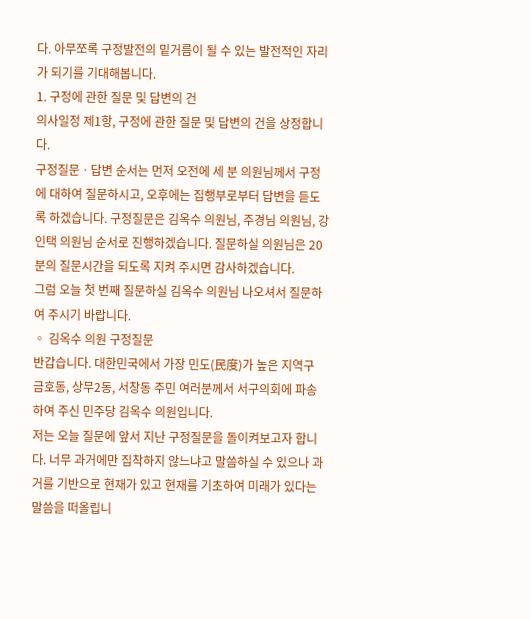다. 아무쪼록 구정발전의 밑거름이 될 수 있는 발전적인 자리가 되기를 기대해봅니다.
1. 구정에 관한 질문 및 답변의 건
의사일정 제1항, 구정에 관한 질문 및 답변의 건을 상정합니다.
구정질문ㆍ답변 순서는 먼저 오전에 세 분 의원님께서 구정에 대하여 질문하시고, 오후에는 집행부로부터 답변을 듣도록 하겠습니다. 구정질문은 김옥수 의원님, 주경님 의원님, 강인택 의원님 순서로 진행하겠습니다. 질문하실 의원님은 20분의 질문시간을 되도록 지켜 주시면 감사하겠습니다.
그럼 오늘 첫 번째 질문하실 김옥수 의원님 나오셔서 질문하여 주시기 바랍니다.
◦ 김옥수 의원 구정질문
반갑습니다. 대한민국에서 가장 민도(民度)가 높은 지역구 금호동, 상무2동, 서창동 주민 여러분께서 서구의회에 파송하여 주신 민주당 김옥수 의원입니다.
저는 오늘 질문에 앞서 지난 구정질문을 돌이켜보고자 합니다. 너무 과거에만 집착하지 않느냐고 말씀하실 수 있으나 과거를 기반으로 현재가 있고 현재를 기초하여 미래가 있다는 말씀을 떠올립니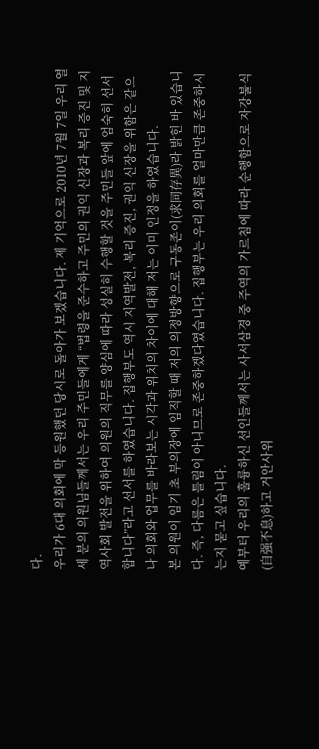다.
우리가 6대 의회에 막 등원했던 당시로 돌아가 보겠습니다. 제 기억으로 2010년 7월 7일 우리 열세 분의 의원님들께서는 우리 주민들에게 “법령을 준수하고 주민의 권익 신장과 복리 증진 및 지역사회 발전을 위하여 의원의 직무를 양심에 따라 성실히 수행할 것을 주민들 앞에 엄숙히 선서합니다”라고 선서를 하였습니다. 집행부도 역시 지역발전, 복리 증진, 권익 신장을 위함은 같으나 의회와 업무를 바라보는 시각과 위치의 차이에 대해 저는 이미 인정을 하였습니다.
본 의원이 임기 초 부의장에 임직할 때 저의 의정방향으로 구동존이(求同存異)라 밝힌 바 있습니다. 즉, 다름은 틀림이 아니므로 존중하겠다였습니다. 집행부는 우리 의회를 얼마만큼 존중하시는지 묻고 싶습니다.
예부터 우리의 훌륭하신 선인들께서는 사서삼경 중 주역의 가르침에 따라 순행함으로 자강불식(自强不息)하고 거안사위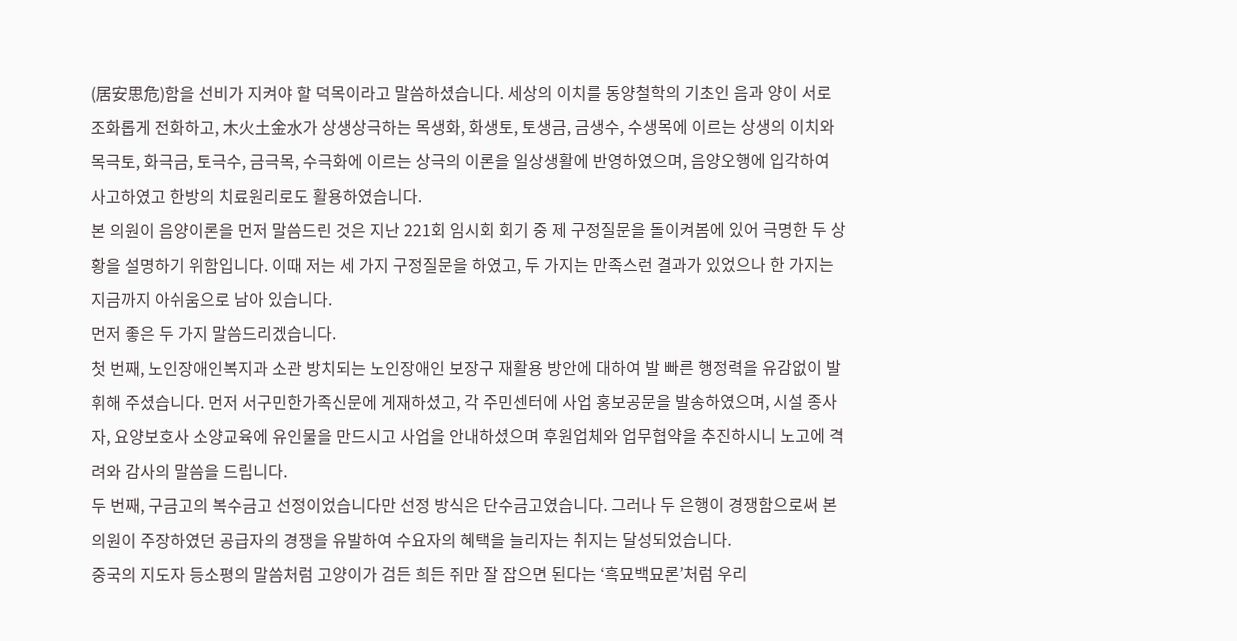(居安思危)함을 선비가 지켜야 할 덕목이라고 말씀하셨습니다. 세상의 이치를 동양철학의 기초인 음과 양이 서로 조화롭게 전화하고, 木火土金水가 상생상극하는 목생화, 화생토, 토생금, 금생수, 수생목에 이르는 상생의 이치와 목극토, 화극금, 토극수, 금극목, 수극화에 이르는 상극의 이론을 일상생활에 반영하였으며, 음양오행에 입각하여 사고하였고 한방의 치료원리로도 활용하였습니다.
본 의원이 음양이론을 먼저 말씀드린 것은 지난 221회 임시회 회기 중 제 구정질문을 돌이켜봄에 있어 극명한 두 상황을 설명하기 위함입니다. 이때 저는 세 가지 구정질문을 하였고, 두 가지는 만족스런 결과가 있었으나 한 가지는 지금까지 아쉬움으로 남아 있습니다.
먼저 좋은 두 가지 말씀드리겠습니다.
첫 번째, 노인장애인복지과 소관 방치되는 노인장애인 보장구 재활용 방안에 대하여 발 빠른 행정력을 유감없이 발휘해 주셨습니다. 먼저 서구민한가족신문에 게재하셨고, 각 주민센터에 사업 홍보공문을 발송하였으며, 시설 종사자, 요양보호사 소양교육에 유인물을 만드시고 사업을 안내하셨으며 후원업체와 업무협약을 추진하시니 노고에 격려와 감사의 말씀을 드립니다.
두 번째, 구금고의 복수금고 선정이었습니다만 선정 방식은 단수금고였습니다. 그러나 두 은행이 경쟁함으로써 본 의원이 주장하였던 공급자의 경쟁을 유발하여 수요자의 혜택을 늘리자는 취지는 달성되었습니다.
중국의 지도자 등소평의 말씀처럼 고양이가 검든 희든 쥐만 잘 잡으면 된다는 ‘흑묘백묘론’처럼 우리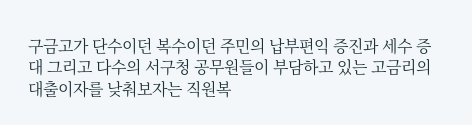구금고가 단수이던 복수이던 주민의 납부편익 증진과 세수 증대 그리고 다수의 서구청 공무원들이 부담하고 있는 고금리의 대출이자를 낮춰보자는 직원복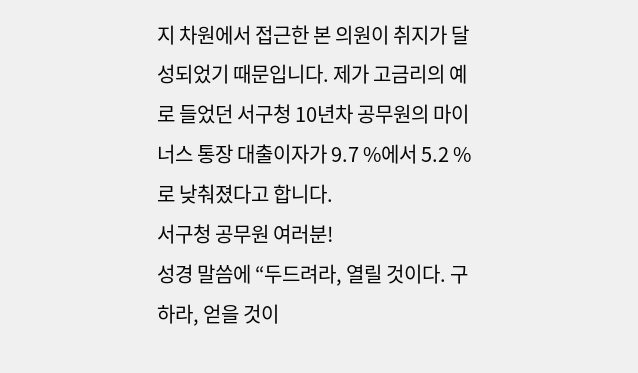지 차원에서 접근한 본 의원이 취지가 달성되었기 때문입니다. 제가 고금리의 예로 들었던 서구청 10년차 공무원의 마이너스 통장 대출이자가 9.7 %에서 5.2 %로 낮춰졌다고 합니다.
서구청 공무원 여러분!
성경 말씀에 “두드려라, 열릴 것이다. 구하라, 얻을 것이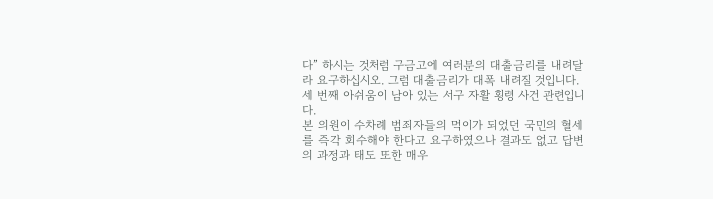다” 하시는 것처럼 구금고에 여러분의 대출금리를 내려달라 요구하십시오. 그럼 대출금리가 대폭 내려질 것입니다.
세 번째 아쉬움이 남아 있는 서구 자활 횡령 사건 관련입니다.
본 의원이 수차례 범죄자들의 먹이가 되었던 국민의 혈세를 즉각 회수해야 한다고 요구하였으나 결과도 없고 답변의 과정과 태도 또한 매우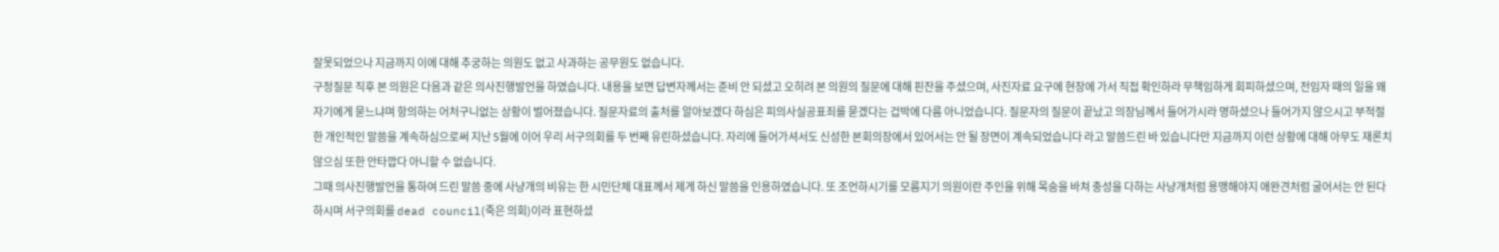잘못되었으나 지금까지 이에 대해 추궁하는 의원도 없고 사과하는 공무원도 없습니다.
구정질문 직후 본 의원은 다음과 같은 의사진행발언을 하였습니다. 내용을 보면 답변자께서는 준비 안 되셨고 오히려 본 의원의 질문에 대해 핀잔을 주셨으며, 사진자료 요구에 현장에 가서 직접 확인하라 무책임하게 회피하셨으며, 전임자 때의 일을 왜 자기에게 묻느냐며 항의하는 어처구니없는 상황이 벌어졌습니다. 질문자료의 출처를 알아보겠다 하심은 피의사실공표죄를 묻겠다는 겁박에 다름 아니었습니다. 질문자의 질문이 끝났고 의장님께서 들어가시라 명하셨으나 들어가지 않으시고 부적절한 개인적인 말씀을 계속하심으로써 지난 5월에 이어 우리 서구의회를 두 번째 유린하셨습니다. 자리에 들어가셔서도 신성한 본회의장에서 있어서는 안 될 장면이 계속되었습니다 라고 말씀드린 바 있습니다만 지금까지 이런 상황에 대해 아무도 재론치 않으심 또한 안타깝다 아니할 수 없습니다.
그때 의사진행발언을 통하여 드린 말씀 중에 사냥개의 비유는 한 시민단체 대표께서 제게 하신 말씀을 인용하였습니다. 또 조언하시기를 모름지기 의원이란 주인을 위해 목숨을 바쳐 충성을 다하는 사냥개처럼 용맹해야지 애완견처럼 굴어서는 안 된다 하시며 서구의회를 dead council(죽은 의회)이라 표현하셨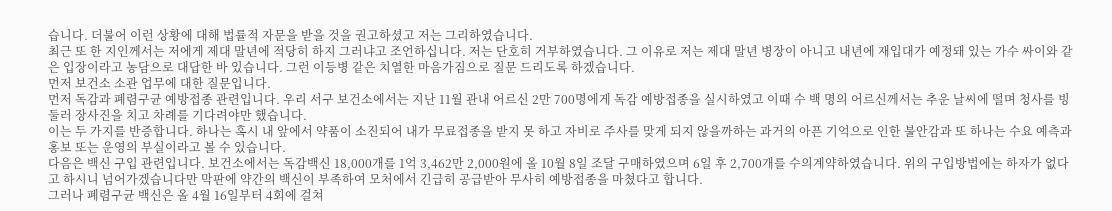습니다. 더불어 이런 상황에 대해 법률적 자문을 받을 것을 권고하셨고 저는 그리하였습니다.
최근 또 한 지인께서는 저에게 제대 말년에 적당히 하지 그러냐고 조언하십니다. 저는 단호히 거부하였습니다. 그 이유로 저는 제대 말년 병장이 아니고 내년에 재입대가 예정돼 있는 가수 싸이와 같은 입장이라고 농담으로 대답한 바 있습니다. 그런 이등병 같은 치열한 마음가짐으로 질문 드리도록 하겠습니다.
먼저 보건소 소관 업무에 대한 질문입니다.
먼저 독감과 폐렴구균 예방접종 관련입니다. 우리 서구 보건소에서는 지난 11월 관내 어르신 2만 700명에게 독감 예방접종을 실시하였고 이때 수 백 명의 어르신께서는 추운 날씨에 떨며 청사를 빙 둘러 장사진을 치고 차례를 기다려야만 했습니다.
이는 두 가지를 반증합니다. 하나는 혹시 내 앞에서 약품이 소진되어 내가 무료접종을 받지 못 하고 자비로 주사를 맞게 되지 않을까하는 과거의 아픈 기억으로 인한 불안감과 또 하나는 수요 예측과 홍보 또는 운영의 부실이라고 볼 수 있습니다.
다음은 백신 구입 관련입니다. 보건소에서는 독감백신 18,000개를 1억 3,462만 2,000원에 올 10월 8일 조달 구매하였으며 6일 후 2,700개를 수의계약하였습니다. 위의 구입방법에는 하자가 없다고 하시니 넘어가겠습니다만 막판에 약간의 백신이 부족하여 모처에서 긴급히 공급받아 무사히 예방접종을 마쳤다고 합니다.
그러나 폐렴구균 백신은 올 4월 16일부터 4회에 걸쳐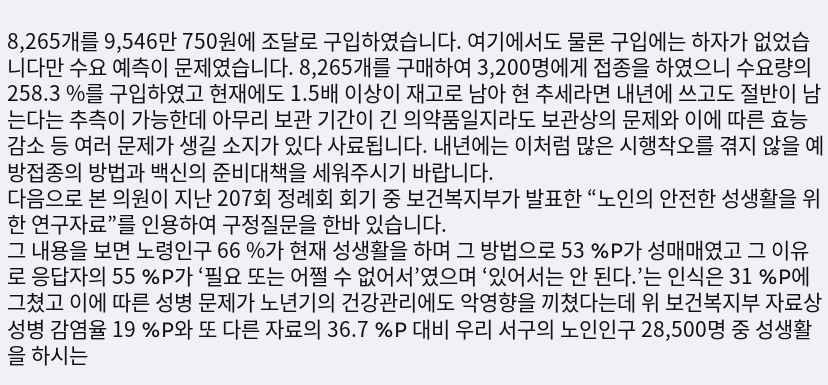8,265개를 9,546만 750원에 조달로 구입하였습니다. 여기에서도 물론 구입에는 하자가 없었습니다만 수요 예측이 문제였습니다. 8,265개를 구매하여 3,200명에게 접종을 하였으니 수요량의 258.3 %를 구입하였고 현재에도 1.5배 이상이 재고로 남아 현 추세라면 내년에 쓰고도 절반이 남는다는 추측이 가능한데 아무리 보관 기간이 긴 의약품일지라도 보관상의 문제와 이에 따른 효능감소 등 여러 문제가 생길 소지가 있다 사료됩니다. 내년에는 이처럼 많은 시행착오를 겪지 않을 예방접종의 방법과 백신의 준비대책을 세워주시기 바랍니다.
다음으로 본 의원이 지난 207회 정례회 회기 중 보건복지부가 발표한 “노인의 안전한 성생활을 위한 연구자료”를 인용하여 구정질문을 한바 있습니다.
그 내용을 보면 노령인구 66 %가 현재 성생활을 하며 그 방법으로 53 %P가 성매매였고 그 이유로 응답자의 55 %P가 ‘필요 또는 어쩔 수 없어서’였으며 ‘있어서는 안 된다.’는 인식은 31 %P에 그쳤고 이에 따른 성병 문제가 노년기의 건강관리에도 악영향을 끼쳤다는데 위 보건복지부 자료상 성병 감염율 19 %P와 또 다른 자료의 36.7 %P 대비 우리 서구의 노인인구 28,500명 중 성생활을 하시는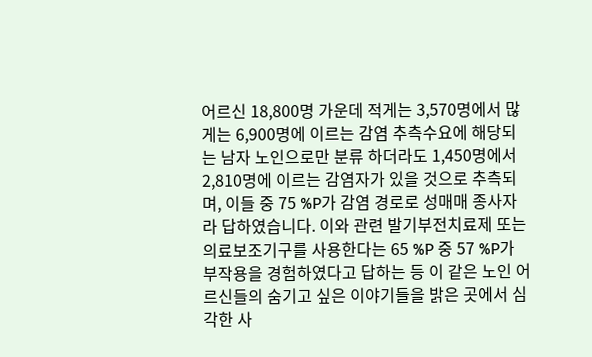어르신 18,800명 가운데 적게는 3,570명에서 많게는 6,900명에 이르는 감염 추측수요에 해당되는 남자 노인으로만 분류 하더라도 1,450명에서 2,810명에 이르는 감염자가 있을 것으로 추측되며, 이들 중 75 %P가 감염 경로로 성매매 종사자라 답하였습니다. 이와 관련 발기부전치료제 또는 의료보조기구를 사용한다는 65 %P 중 57 %P가 부작용을 경험하였다고 답하는 등 이 같은 노인 어르신들의 숨기고 싶은 이야기들을 밝은 곳에서 심각한 사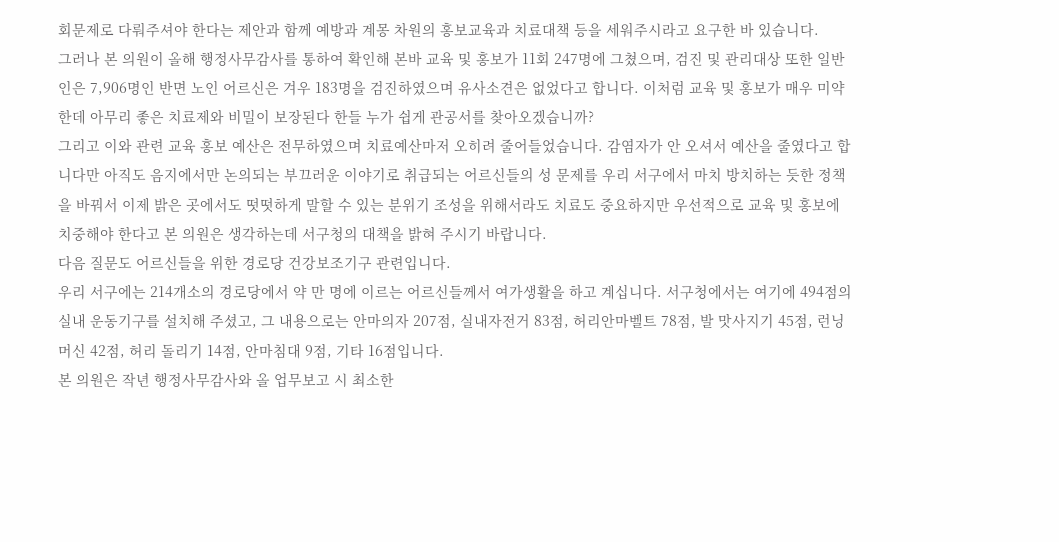회문제로 다뤄주셔야 한다는 제안과 함께 예방과 계몽 차원의 홍보교육과 치료대책 등을 세워주시라고 요구한 바 있습니다.
그러나 본 의원이 올해 행정사무감사를 통하여 확인해 본바 교육 및 홍보가 11회 247명에 그쳤으며, 검진 및 관리대상 또한 일반인은 7,906명인 반면 노인 어르신은 겨우 183명을 검진하였으며 유사소견은 없었다고 합니다. 이처럼 교육 및 홍보가 매우 미약한데 아무리 좋은 치료제와 비밀이 보장된다 한들 누가 쉽게 관공서를 찾아오겠습니까?
그리고 이와 관련 교육 홍보 예산은 전무하였으며 치료예산마저 오히려 줄어들었습니다. 감염자가 안 오셔서 예산을 줄였다고 합니다만 아직도 음지에서만 논의되는 부끄러운 이야기로 취급되는 어르신들의 성 문제를 우리 서구에서 마치 방치하는 듯한 정책을 바꿔서 이제 밝은 곳에서도 떳떳하게 말할 수 있는 분위기 조성을 위해서라도 치료도 중요하지만 우선적으로 교육 및 홍보에 치중해야 한다고 본 의원은 생각하는데 서구청의 대책을 밝혀 주시기 바랍니다.
다음 질문도 어르신들을 위한 경로당 건강보조기구 관련입니다.
우리 서구에는 214개소의 경로당에서 약 만 명에 이르는 어르신들께서 여가생활을 하고 계십니다. 서구청에서는 여기에 494점의 실내 운동기구를 설치해 주셨고, 그 내용으로는 안마의자 207점, 실내자전거 83점, 허리안마벨트 78점, 발 맛사지기 45점, 런닝 머신 42점, 허리 돌리기 14점, 안마침대 9점, 기타 16점입니다.
본 의원은 작년 행정사무감사와 올 업무보고 시 최소한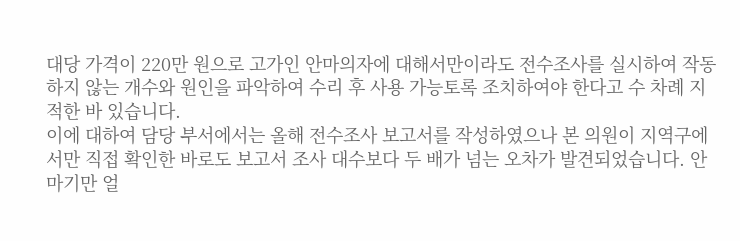대당 가격이 220만 원으로 고가인 안마의자에 대해서만이라도 전수조사를 실시하여 작동하지 않는 개수와 원인을 파악하여 수리 후 사용 가능토록 조치하여야 한다고 수 차례 지적한 바 있습니다.
이에 대하여 담당 부서에서는 올해 전수조사 보고서를 작성하였으나 본 의원이 지역구에서만 직접 확인한 바로도 보고서 조사 대수보다 두 배가 넘는 오차가 발견되었습니다. 안마기만 얼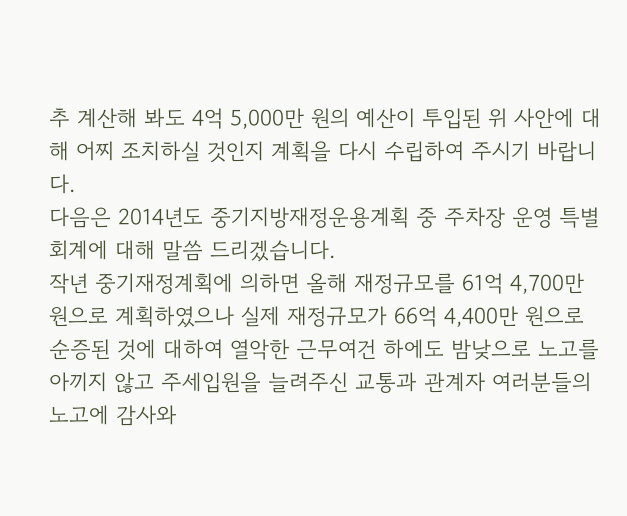추 계산해 봐도 4억 5,000만 원의 예산이 투입된 위 사안에 대해 어찌 조치하실 것인지 계획을 다시 수립하여 주시기 바랍니다.
다음은 2014년도 중기지방재정운용계획 중 주차장 운영 특별회계에 대해 말씀 드리겠습니다.
작년 중기재정계획에 의하면 올해 재정규모를 61억 4,700만 원으로 계획하였으나 실제 재정규모가 66억 4,400만 원으로 순증된 것에 대하여 열악한 근무여건 하에도 밤낮으로 노고를 아끼지 않고 주세입원을 늘려주신 교통과 관계자 여러분들의 노고에 감사와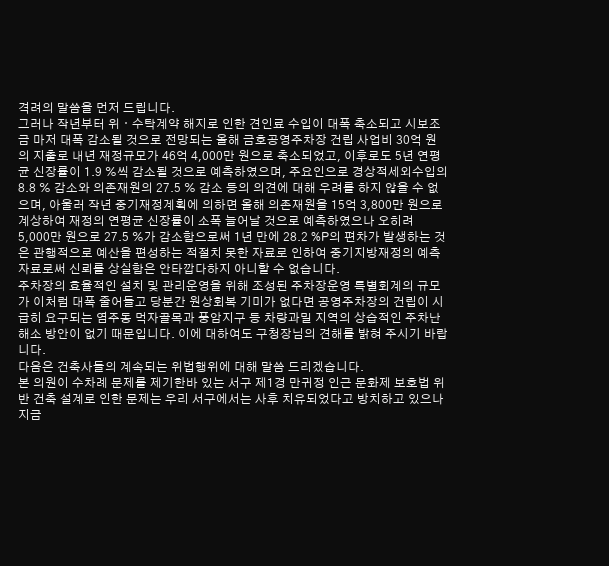격려의 말씀을 먼저 드립니다.
그러나 작년부터 위ㆍ수탁계약 해지로 인한 견인료 수입이 대폭 축소되고 시보조금 마저 대폭 감소될 것으로 전망되는 올해 금호공영주차장 건립 사업비 30억 원의 지출로 내년 재정규모가 46억 4,000만 원으로 축소되었고, 이후로도 5년 연평균 신장률이 1.9 %씩 감소될 것으로 예측하였으며, 주요인으로 경상적세외수입의 8.8 % 감소와 의존재원의 27.5 % 감소 등의 의견에 대해 우려를 하지 않을 수 없으며, 아울러 작년 중기재정계획에 의하면 올해 의존재원을 15억 3,800만 원으로 계상하여 재정의 연평균 신장률이 소폭 늘어날 것으로 예측하였으나 오히려 5,000만 원으로 27.5 %가 감소함으로써 1년 만에 28.2 %P의 편차가 발생하는 것은 관행적으로 예산을 편성하는 적절치 못한 자료로 인하여 중기지방재정의 예측 자료로써 신뢰를 상실함은 안타깝다하지 아니할 수 없습니다.
주차장의 효율적인 설치 및 관리운영을 위해 조성된 주차장운영 특별회계의 규모가 이처럼 대폭 줄어들고 당분간 원상회복 기미가 없다면 공영주차장의 건립이 시급히 요구되는 염주동 먹자골목과 풍암지구 등 차량과밀 지역의 상습적인 주차난 해소 방안이 없기 때문입니다. 이에 대하여도 구청장님의 견해를 밝혀 주시기 바랍니다.
다음은 건축사들의 계속되는 위법행위에 대해 말씀 드리겠습니다.
본 의원이 수차례 문제를 제기한바 있는 서구 제1경 만귀정 인근 문화제 보호법 위반 건축 설계로 인한 문제는 우리 서구에서는 사후 치유되었다고 방치하고 있으나 지금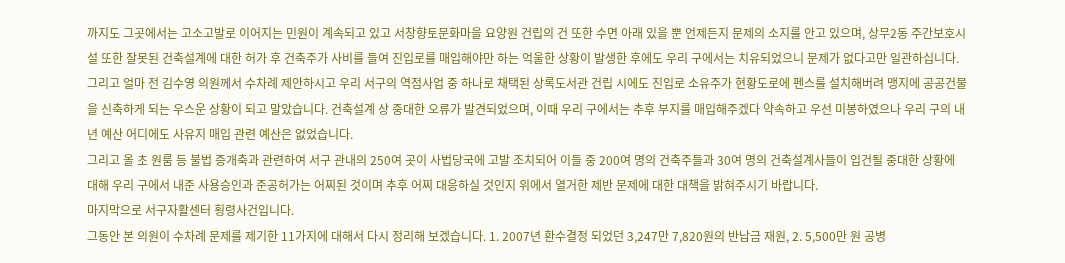까지도 그곳에서는 고소고발로 이어지는 민원이 계속되고 있고 서창향토문화마을 요양원 건립의 건 또한 수면 아래 있을 뿐 언제든지 문제의 소지를 안고 있으며, 상무2동 주간보호시설 또한 잘못된 건축설계에 대한 허가 후 건축주가 사비를 들여 진입로를 매입해야만 하는 억울한 상황이 발생한 후에도 우리 구에서는 치유되었으니 문제가 없다고만 일관하십니다.
그리고 얼마 전 김수영 의원께서 수차례 제안하시고 우리 서구의 역점사업 중 하나로 채택된 상록도서관 건립 시에도 진입로 소유주가 현황도로에 펜스를 설치해버려 맹지에 공공건물을 신축하게 되는 우스운 상황이 되고 말았습니다. 건축설계 상 중대한 오류가 발견되었으며, 이때 우리 구에서는 추후 부지를 매입해주겠다 약속하고 우선 미봉하였으나 우리 구의 내년 예산 어디에도 사유지 매입 관련 예산은 없었습니다.
그리고 올 초 원룸 등 불법 증개축과 관련하여 서구 관내의 250여 곳이 사법당국에 고발 조치되어 이들 중 200여 명의 건축주들과 30여 명의 건축설계사들이 입건될 중대한 상황에 대해 우리 구에서 내준 사용승인과 준공허가는 어찌된 것이며 추후 어찌 대응하실 것인지 위에서 열거한 제반 문제에 대한 대책을 밝혀주시기 바랍니다.
마지막으로 서구자활센터 횡령사건입니다.
그동안 본 의원이 수차례 문제를 제기한 11가지에 대해서 다시 정리해 보겠습니다. 1. 2007년 환수결정 되었던 3,247만 7,820원의 반납금 재원, 2. 5,500만 원 공병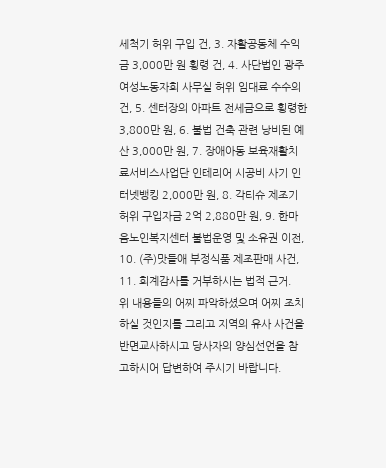세척기 허위 구입 건, 3. 자활공동체 수익금 3,000만 원 횡령 건, 4. 사단법인 광주여성노동자회 사무실 허위 임대료 수수의 건, 5. 센터장의 아파트 전세금으로 횡령한 3,800만 원, 6. 불법 건축 관련 낭비된 예산 3,000만 원, 7. 장애아동 보육재활치료서비스사업단 인테리어 시공비 사기 인터넷뱅킹 2,000만 원, 8. 각티슈 제조기 허위 구입자금 2억 2,880만 원, 9. 한마음노인복지센터 불법운영 및 소유권 이전, 10. (주)맛들애 부정식품 제조판매 사건, 11. 회계감사를 거부하시는 법적 근거.
위 내용들의 어찌 파악하셨으며 어찌 조치하실 것인지를 그리고 지역의 유사 사건을 반면교사하시고 당사자의 양심선언을 참고하시어 답변하여 주시기 바랍니다.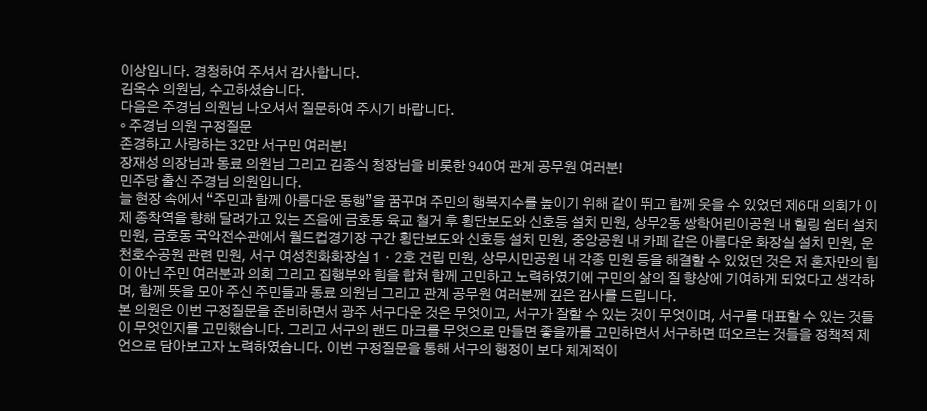이상입니다. 경청하여 주셔서 감사합니다.
김옥수 의원님, 수고하셨습니다.
다음은 주경님 의원님 나오셔서 질문하여 주시기 바랍니다.
◦ 주경님 의원 구정질문
존경하고 사랑하는 32만 서구민 여러분!
장재성 의장님과 동료 의원님 그리고 김종식 청장님을 비롯한 940여 관계 공무원 여러분!
민주당 출신 주경님 의원입니다.
늘 현장 속에서 “주민과 함께 아름다운 동행”을 꿈꾸며 주민의 행복지수를 높이기 위해 같이 뛰고 함께 웃을 수 있었던 제6대 의회가 이제 종착역을 향해 달려가고 있는 즈음에 금호동 육교 철거 후 횡단보도와 신호등 설치 민원, 상무2동 쌍학어린이공원 내 힐링 쉼터 설치 민원, 금호동 국악전수관에서 월드컵경기장 구간 횡단보도와 신호등 설치 민원, 중앙공원 내 카페 같은 아름다운 화장실 설치 민원, 운천호수공원 관련 민원, 서구 여성친화화장실 1ㆍ2호 건립 민원, 상무시민공원 내 각종 민원 등을 해결할 수 있었던 것은 저 혼자만의 힘이 아닌 주민 여러분과 의회 그리고 집행부와 힘을 합쳐 함께 고민하고 노력하였기에 구민의 삶의 질 향상에 기여하게 되었다고 생각하며, 함께 뜻을 모아 주신 주민들과 동료 의원님 그리고 관계 공무원 여러분께 깊은 감사를 드립니다.
본 의원은 이번 구정질문을 준비하면서 광주 서구다운 것은 무엇이고, 서구가 잘할 수 있는 것이 무엇이며, 서구를 대표할 수 있는 것들이 무엇인지를 고민했습니다. 그리고 서구의 랜드 마크를 무엇으로 만들면 좋을까를 고민하면서 서구하면 떠오르는 것들을 정책적 제언으로 담아보고자 노력하였습니다. 이번 구정질문을 통해 서구의 행정이 보다 체계적이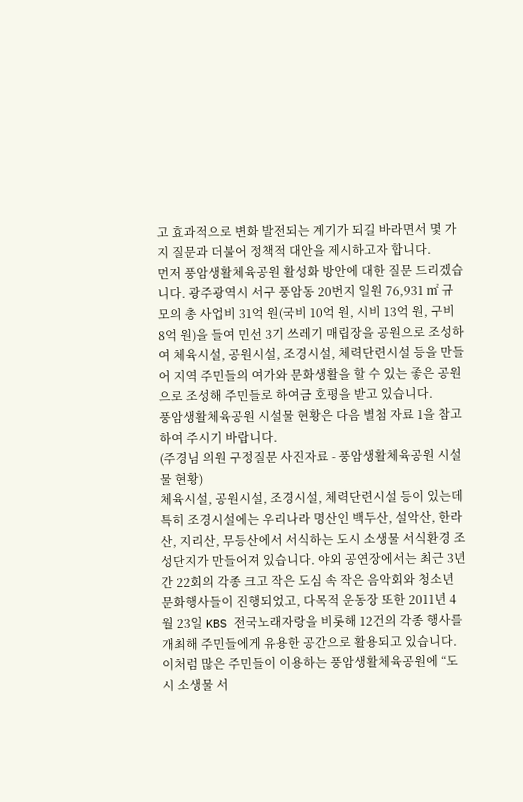고 효과적으로 변화 발전되는 계기가 되길 바라면서 몇 가지 질문과 더불어 정책적 대안을 제시하고자 합니다.
먼저 풍암생활체육공원 활성화 방안에 대한 질문 드리겠습니다. 광주광역시 서구 풍암동 20번지 일원 76,931 ㎡ 규모의 총 사업비 31억 원(국비 10억 원, 시비 13억 원, 구비 8억 원)을 들여 민선 3기 쓰레기 매립장을 공원으로 조성하여 체육시설, 공원시설, 조경시설, 체력단련시설 등을 만들어 지역 주민들의 여가와 문화생활을 할 수 있는 좋은 공원으로 조성해 주민들로 하여금 호평을 받고 있습니다.
풍암생활체육공원 시설물 현황은 다음 별첨 자료 1을 참고하여 주시기 바랍니다.
(주경님 의원 구정질문 사진자료 - 풍암생활체육공원 시설물 현황)
체육시설, 공원시설, 조경시설, 체력단련시설 등이 있는데 특히 조경시설에는 우리나라 명산인 백두산, 설악산, 한라산, 지리산, 무등산에서 서식하는 도시 소생물 서식환경 조성단지가 만들어져 있습니다. 야외 공연장에서는 최근 3년간 22회의 각종 크고 작은 도심 속 작은 음악회와 청소년 문화행사들이 진행되었고, 다목적 운동장 또한 2011년 4월 23일 KBS 전국노래자랑을 비롯해 12건의 각종 행사를 개최해 주민들에게 유용한 공간으로 활용되고 있습니다.
이처럼 많은 주민들이 이용하는 풍암생활체육공원에 “도시 소생물 서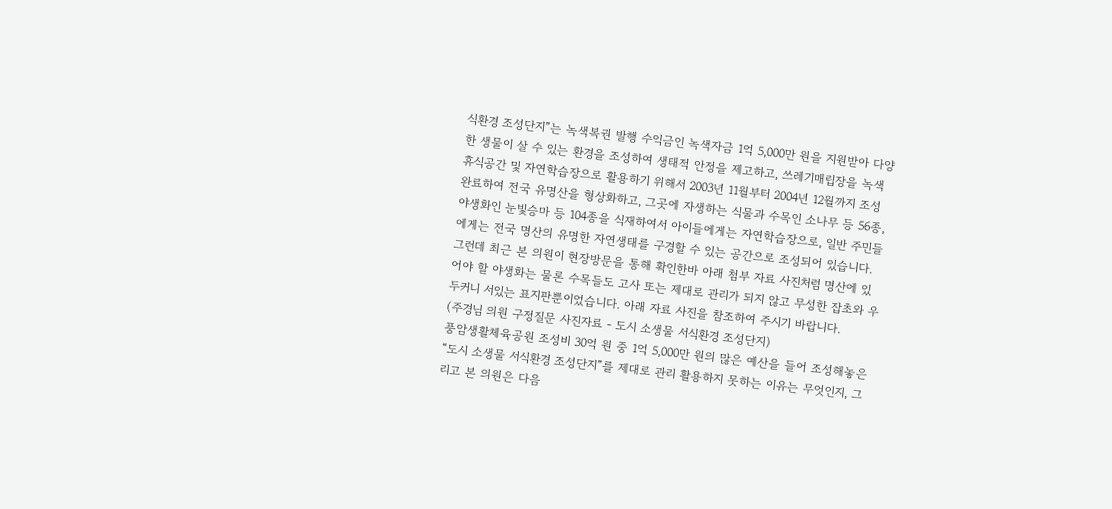식환경 조성단지”는 녹색복권 발행 수익금인 녹색자금 1억 5,000만 원을 지원받아 다양한 생물이 살 수 있는 환경을 조성하여 생태적 안정을 제고하고, 쓰레기매립장을 녹색 휴식공간 및 자연학습장으로 활용하기 위해서 2003년 11월부터 2004년 12월까지 조성 완료하여 전국 유명산을 형상화하고, 그곳에 자생하는 식물과 수목인 소나무 등 56종, 야생화인 눈빛승마 등 104종을 식재하여서 아이들에게는 자연학습장으로, 일반 주민들에게는 전국 명산의 유명한 자연생태를 구경할 수 있는 공간으로 조성되어 있습니다.
그런데 최근 본 의원이 현장방문을 통해 확인한바 아래 첨부 자료 사진처럼 명산에 있어야 할 야생화는 물론 수목들도 고사 또는 제대로 관리가 되지 않고 무성한 잡초와 우두커니 서있는 표지판뿐이었습니다. 아래 자료 사진을 참조하여 주시기 바랍니다.
(주경님 의원 구정질문 사진자료 - 도시 소생물 서식환경 조성단지)
풍암생활체육공원 조성비 30억 원 중 1억 5,000만 원의 많은 예산을 들어 조성해놓은 “도시 소생물 서식환경 조성단지”를 제대로 관리 활용하지 못하는 이유는 무엇인지, 그리고 본 의원은 다음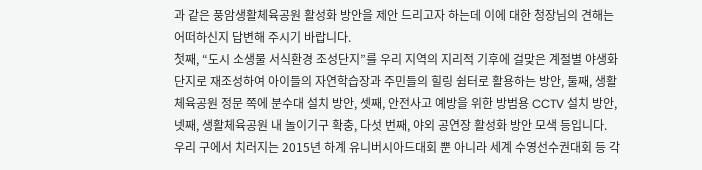과 같은 풍암생활체육공원 활성화 방안을 제안 드리고자 하는데 이에 대한 청장님의 견해는 어떠하신지 답변해 주시기 바랍니다.
첫째, “도시 소생물 서식환경 조성단지”를 우리 지역의 지리적 기후에 걸맞은 계절별 야생화단지로 재조성하여 아이들의 자연학습장과 주민들의 힐링 쉼터로 활용하는 방안, 둘째, 생활체육공원 정문 쪽에 분수대 설치 방안, 셋째, 안전사고 예방을 위한 방범용 CCTV 설치 방안, 넷째, 생활체육공원 내 놀이기구 확충, 다섯 번째, 야외 공연장 활성화 방안 모색 등입니다.
우리 구에서 치러지는 2015년 하계 유니버시아드대회 뿐 아니라 세계 수영선수권대회 등 각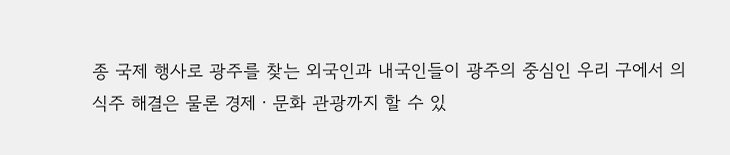종 국제 행사로 광주를 찾는 외국인과 내국인들이 광주의 중심인 우리 구에서 의식주 해결은 물론 경제ㆍ문화 관광까지 할 수 있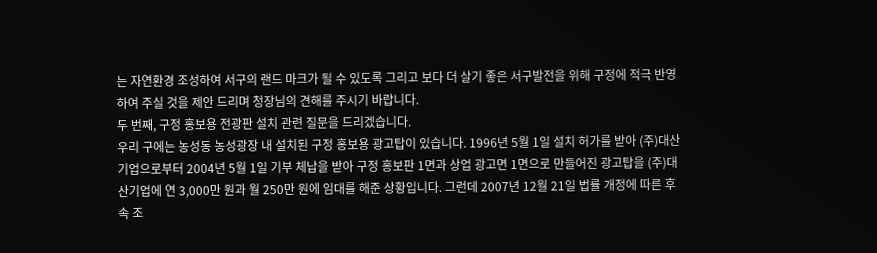는 자연환경 조성하여 서구의 랜드 마크가 될 수 있도록 그리고 보다 더 살기 좋은 서구발전을 위해 구정에 적극 반영하여 주실 것을 제안 드리며 청장님의 견해를 주시기 바랍니다.
두 번째, 구정 홍보용 전광판 설치 관련 질문을 드리겠습니다.
우리 구에는 농성동 농성광장 내 설치된 구정 홍보용 광고탑이 있습니다. 1996년 5월 1일 설치 허가를 받아 (주)대산기업으로부터 2004년 5월 1일 기부 체납을 받아 구정 홍보판 1면과 상업 광고면 1면으로 만들어진 광고탑을 (주)대산기업에 연 3,000만 원과 월 250만 원에 임대를 해준 상황입니다. 그런데 2007년 12월 21일 법률 개정에 따른 후속 조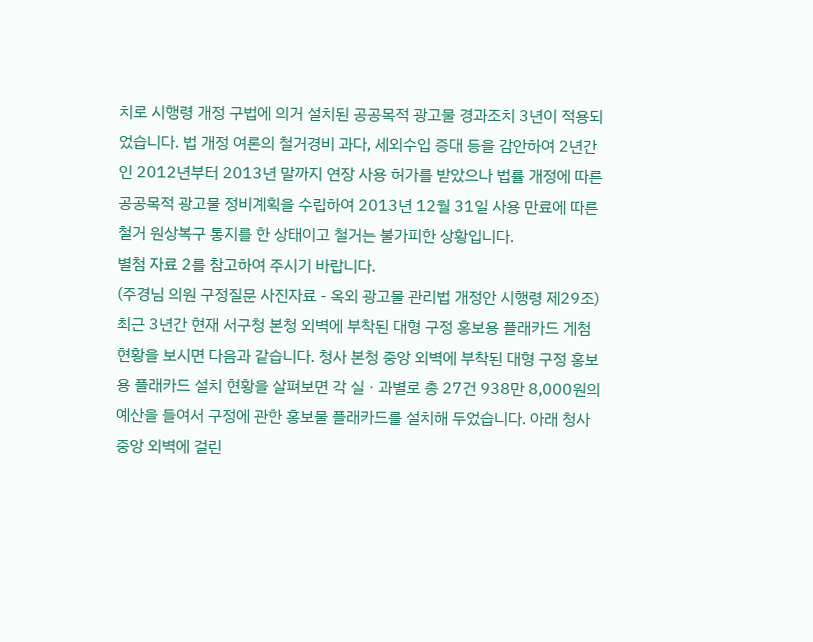치로 시행령 개정 구법에 의거 설치된 공공목적 광고물 경과조치 3년이 적용되었습니다. 법 개정 여론의 철거경비 과다, 세외수입 증대 등을 감안하여 2년간인 2012년부터 2013년 말까지 연장 사용 허가를 받았으나 법률 개정에 따른 공공목적 광고물 정비계획을 수립하여 2013년 12월 31일 사용 만료에 따른 철거 원상복구 통지를 한 상태이고 철거는 불가피한 상황입니다.
별첨 자료 2를 참고하여 주시기 바랍니다.
(주경님 의원 구정질문 사진자료 - 옥외 광고물 관리법 개정안 시행령 제29조)
최근 3년간 현재 서구청 본청 외벽에 부착된 대형 구정 홍보용 플래카드 게첨 현황을 보시면 다음과 같습니다. 청사 본청 중앙 외벽에 부착된 대형 구정 홍보용 플래카드 설치 현황을 살펴보면 각 실ㆍ과별로 총 27건 938만 8,000원의 예산을 들여서 구정에 관한 홍보물 플래카드를 설치해 두었습니다. 아래 청사 중앙 외벽에 걸린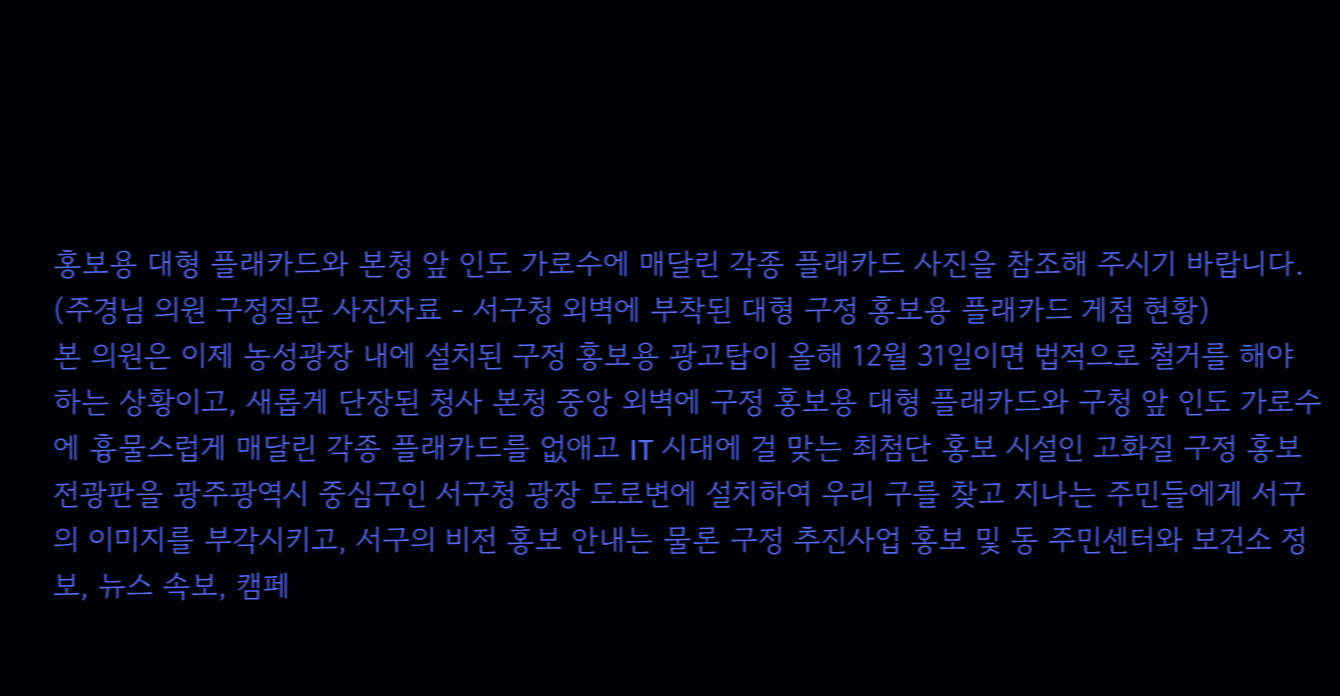홍보용 대형 플래카드와 본청 앞 인도 가로수에 매달린 각종 플래카드 사진을 참조해 주시기 바랍니다.
(주경님 의원 구정질문 사진자료 - 서구청 외벽에 부착된 대형 구정 홍보용 플래카드 게첨 현황)
본 의원은 이제 농성광장 내에 설치된 구정 홍보용 광고탑이 올해 12월 31일이면 법적으로 철거를 해야 하는 상황이고, 새롭게 단장된 청사 본청 중앙 외벽에 구정 홍보용 대형 플래카드와 구청 앞 인도 가로수에 흉물스럽게 매달린 각종 플래카드를 없애고 IT 시대에 걸 맞는 최첨단 홍보 시설인 고화질 구정 홍보 전광판을 광주광역시 중심구인 서구청 광장 도로변에 설치하여 우리 구를 찾고 지나는 주민들에게 서구의 이미지를 부각시키고, 서구의 비전 홍보 안내는 물론 구정 추진사업 홍보 및 동 주민센터와 보건소 정보, 뉴스 속보, 캠페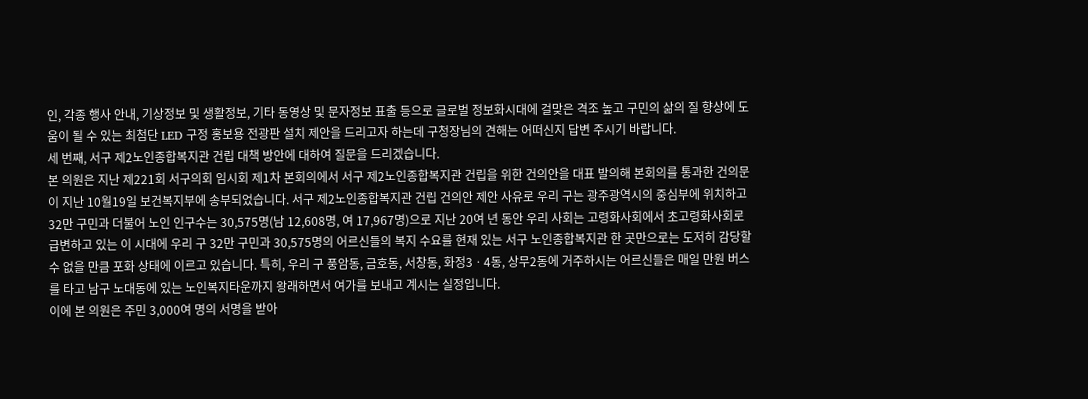인, 각종 행사 안내, 기상정보 및 생활정보, 기타 동영상 및 문자정보 표출 등으로 글로벌 정보화시대에 걸맞은 격조 높고 구민의 삶의 질 향상에 도움이 될 수 있는 최첨단 LED 구정 홍보용 전광판 설치 제안을 드리고자 하는데 구청장님의 견해는 어떠신지 답변 주시기 바랍니다.
세 번째, 서구 제2노인종합복지관 건립 대책 방안에 대하여 질문을 드리겠습니다.
본 의원은 지난 제221회 서구의회 임시회 제1차 본회의에서 서구 제2노인종합복지관 건립을 위한 건의안을 대표 발의해 본회의를 통과한 건의문이 지난 10월19일 보건복지부에 송부되었습니다. 서구 제2노인종합복지관 건립 건의안 제안 사유로 우리 구는 광주광역시의 중심부에 위치하고 32만 구민과 더불어 노인 인구수는 30,575명(남 12,608명, 여 17,967명)으로 지난 20여 년 동안 우리 사회는 고령화사회에서 초고령화사회로 급변하고 있는 이 시대에 우리 구 32만 구민과 30,575명의 어르신들의 복지 수요를 현재 있는 서구 노인종합복지관 한 곳만으로는 도저히 감당할 수 없을 만큼 포화 상태에 이르고 있습니다. 특히, 우리 구 풍암동, 금호동, 서창동, 화정3ㆍ4동, 상무2동에 거주하시는 어르신들은 매일 만원 버스를 타고 남구 노대동에 있는 노인복지타운까지 왕래하면서 여가를 보내고 계시는 실정입니다.
이에 본 의원은 주민 3,000여 명의 서명을 받아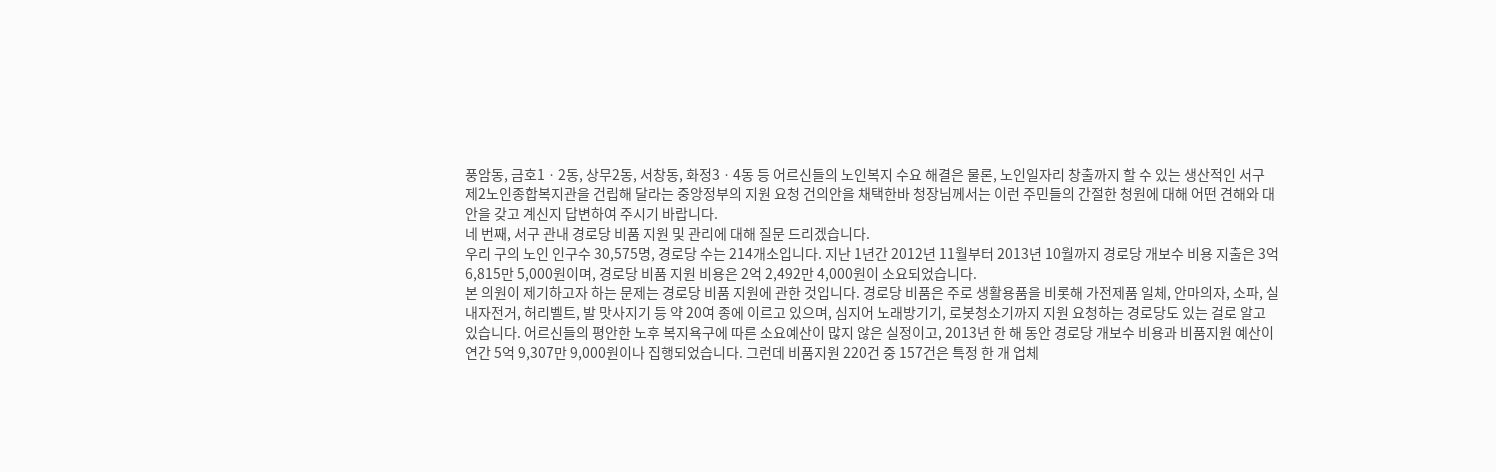풍암동, 금호1ㆍ2동, 상무2동, 서창동, 화정3ㆍ4동 등 어르신들의 노인복지 수요 해결은 물론, 노인일자리 창출까지 할 수 있는 생산적인 서구 제2노인종합복지관을 건립해 달라는 중앙정부의 지원 요청 건의안을 채택한바 청장님께서는 이런 주민들의 간절한 청원에 대해 어떤 견해와 대안을 갖고 계신지 답변하여 주시기 바랍니다.
네 번째, 서구 관내 경로당 비품 지원 및 관리에 대해 질문 드리겠습니다.
우리 구의 노인 인구수 30,575명, 경로당 수는 214개소입니다. 지난 1년간 2012년 11월부터 2013년 10월까지 경로당 개보수 비용 지출은 3억 6,815만 5,000원이며, 경로당 비품 지원 비용은 2억 2,492만 4,000원이 소요되었습니다.
본 의원이 제기하고자 하는 문제는 경로당 비품 지원에 관한 것입니다. 경로당 비품은 주로 생활용품을 비롯해 가전제품 일체, 안마의자, 소파, 실내자전거, 허리벨트, 발 맛사지기 등 약 20여 종에 이르고 있으며, 심지어 노래방기기, 로봇청소기까지 지원 요청하는 경로당도 있는 걸로 알고 있습니다. 어르신들의 평안한 노후 복지욕구에 따른 소요예산이 많지 않은 실정이고, 2013년 한 해 동안 경로당 개보수 비용과 비품지원 예산이 연간 5억 9,307만 9,000원이나 집행되었습니다. 그런데 비품지원 220건 중 157건은 특정 한 개 업체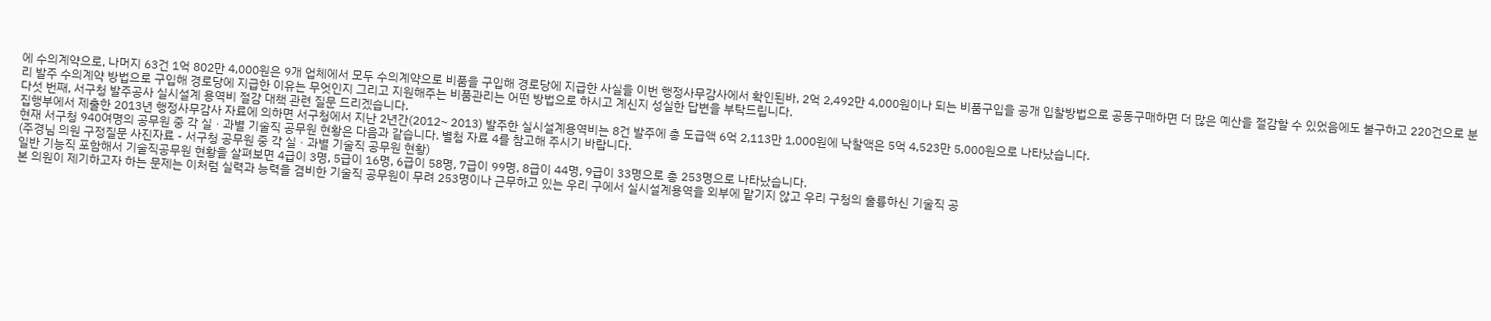에 수의계약으로, 나머지 63건 1억 802만 4,000원은 9개 업체에서 모두 수의계약으로 비품을 구입해 경로당에 지급한 사실을 이번 행정사무감사에서 확인된바, 2억 2,492만 4,000원이나 되는 비품구입을 공개 입찰방법으로 공동구매하면 더 많은 예산을 절감할 수 있었음에도 불구하고 220건으로 분리 발주 수의계약 방법으로 구입해 경로당에 지급한 이유는 무엇인지 그리고 지원해주는 비품관리는 어떤 방법으로 하시고 계신지 성실한 답변을 부탁드립니다.
다섯 번째, 서구청 발주공사 실시설계 용역비 절감 대책 관련 질문 드리겠습니다.
집행부에서 제출한 2013년 행정사무감사 자료에 의하면 서구청에서 지난 2년간(2012~ 2013) 발주한 실시설계용역비는 8건 발주에 총 도급액 6억 2,113만 1,000원에 낙찰액은 5억 4,523만 5,000원으로 나타났습니다.
현재 서구청 940여명의 공무원 중 각 실ㆍ과별 기술직 공무원 현황은 다음과 같습니다. 별첨 자료 4를 참고해 주시기 바랍니다.
(주경님 의원 구정질문 사진자료 - 서구청 공무원 중 각 실ㆍ과별 기술직 공무원 현황)
일반 기능직 포함해서 기술직공무원 현황을 살펴보면 4급이 3명, 5급이 16명, 6급이 58명, 7급이 99명, 8급이 44명, 9급이 33명으로 총 253명으로 나타났습니다.
본 의원이 제기하고자 하는 문제는 이처럼 실력과 능력을 겸비한 기술직 공무원이 무려 253명이나 근무하고 있는 우리 구에서 실시설계용역을 외부에 맡기지 않고 우리 구청의 훌륭하신 기술직 공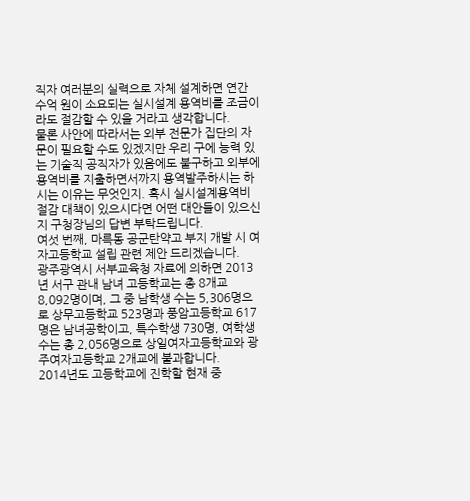직자 여러분의 실력으로 자체 설계하면 연간 수억 원이 소요되는 실시설계 용역비를 조금이라도 절감할 수 있을 거라고 생각합니다.
물론 사안에 따라서는 외부 전문가 집단의 자문이 필요할 수도 있겠지만 우리 구에 능력 있는 기술직 공직자가 있음에도 불구하고 외부에 용역비를 지출하면서까지 용역발주하시는 하시는 이유는 무엇인지. 혹시 실시설계용역비 절감 대책이 있으시다면 어떤 대안들이 있으신지 구청장님의 답변 부탁드립니다.
여섯 번째, 마륵동 공군탄약고 부지 개발 시 여자고등학교 설립 관련 제안 드리겠습니다.
광주광역시 서부교육청 자료에 의하면 2013년 서구 관내 남녀 고등학교는 총 8개교 8,092명이며, 그 중 남학생 수는 5,306명으로 상무고등학교 523명과 풍암고등학교 617명은 남녀공학이고, 특수학생 730명, 여학생 수는 총 2,056명으로 상일여자고등학교와 광주여자고등학교 2개교에 불과합니다.
2014년도 고등학교에 진학할 현재 중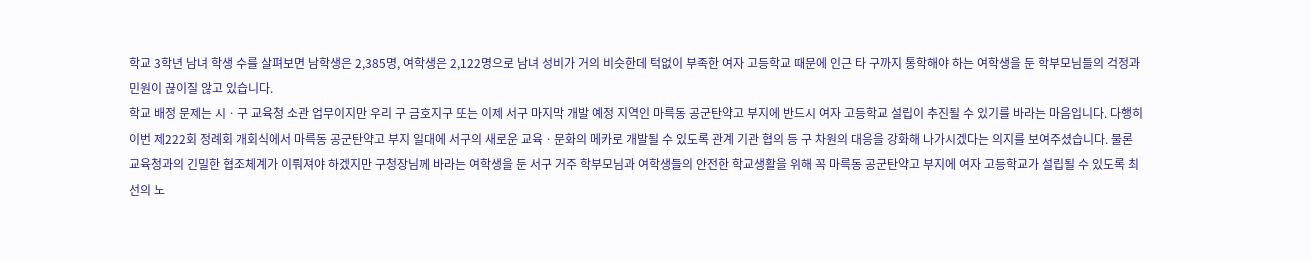학교 3학년 남녀 학생 수를 살펴보면 남학생은 2,385명, 여학생은 2,122명으로 남녀 성비가 거의 비슷한데 턱없이 부족한 여자 고등학교 때문에 인근 타 구까지 통학해야 하는 여학생을 둔 학부모님들의 걱정과 민원이 끊이질 않고 있습니다.
학교 배정 문제는 시ㆍ구 교육청 소관 업무이지만 우리 구 금호지구 또는 이제 서구 마지막 개발 예정 지역인 마륵동 공군탄약고 부지에 반드시 여자 고등학교 설립이 추진될 수 있기를 바라는 마음입니다. 다행히 이번 제222회 정례회 개회식에서 마륵동 공군탄약고 부지 일대에 서구의 새로운 교육ㆍ문화의 메카로 개발될 수 있도록 관계 기관 협의 등 구 차원의 대응을 강화해 나가시겠다는 의지를 보여주셨습니다. 물론 교육청과의 긴밀한 협조체계가 이뤄져야 하겠지만 구청장님께 바라는 여학생을 둔 서구 거주 학부모님과 여학생들의 안전한 학교생활을 위해 꼭 마륵동 공군탄약고 부지에 여자 고등학교가 설립될 수 있도록 최선의 노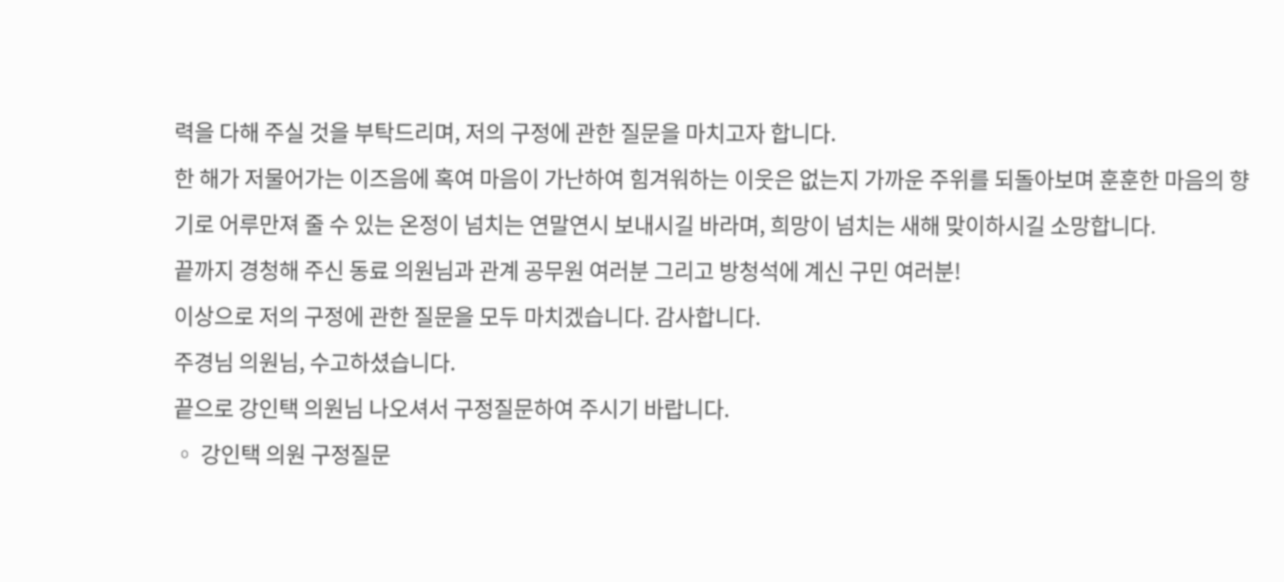력을 다해 주실 것을 부탁드리며, 저의 구정에 관한 질문을 마치고자 합니다.
한 해가 저물어가는 이즈음에 혹여 마음이 가난하여 힘겨워하는 이웃은 없는지 가까운 주위를 되돌아보며 훈훈한 마음의 향기로 어루만져 줄 수 있는 온정이 넘치는 연말연시 보내시길 바라며, 희망이 넘치는 새해 맞이하시길 소망합니다.
끝까지 경청해 주신 동료 의원님과 관계 공무원 여러분 그리고 방청석에 계신 구민 여러분!
이상으로 저의 구정에 관한 질문을 모두 마치겠습니다. 감사합니다.
주경님 의원님, 수고하셨습니다.
끝으로 강인택 의원님 나오셔서 구정질문하여 주시기 바랍니다.
◦ 강인택 의원 구정질문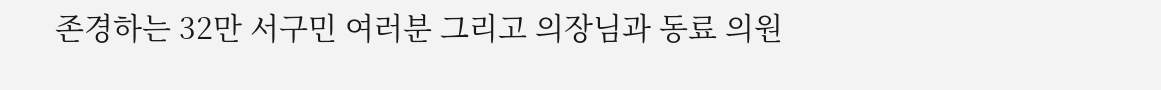존경하는 32만 서구민 여러분 그리고 의장님과 동료 의원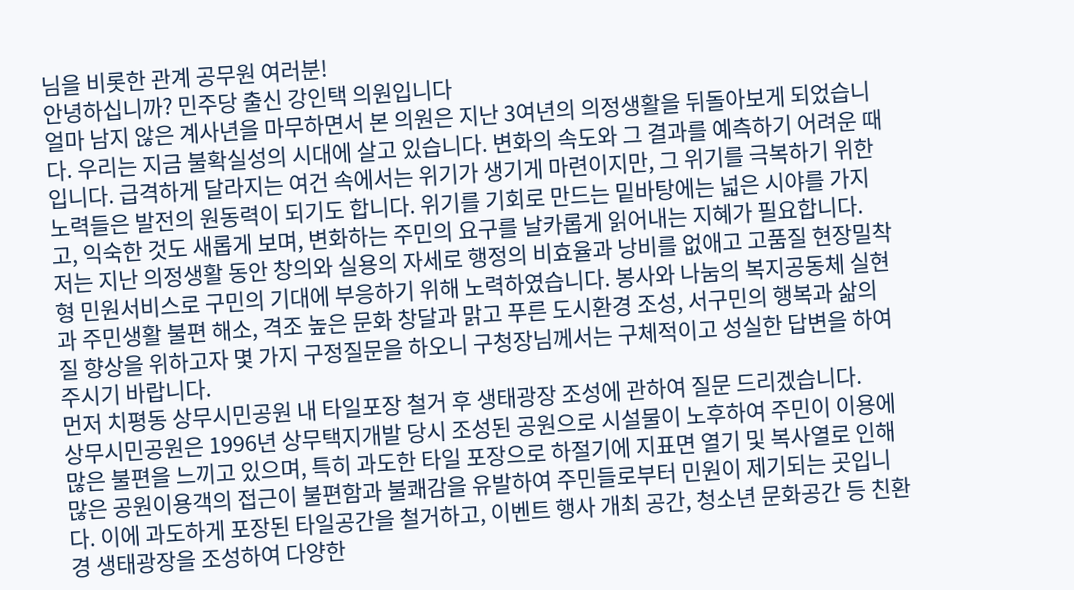님을 비롯한 관계 공무원 여러분!
안녕하십니까? 민주당 출신 강인택 의원입니다
얼마 남지 않은 계사년을 마무하면서 본 의원은 지난 3여년의 의정생활을 뒤돌아보게 되었습니다. 우리는 지금 불확실성의 시대에 살고 있습니다. 변화의 속도와 그 결과를 예측하기 어려운 때입니다. 급격하게 달라지는 여건 속에서는 위기가 생기게 마련이지만, 그 위기를 극복하기 위한 노력들은 발전의 원동력이 되기도 합니다. 위기를 기회로 만드는 밑바탕에는 넓은 시야를 가지고, 익숙한 것도 새롭게 보며, 변화하는 주민의 요구를 날카롭게 읽어내는 지혜가 필요합니다.
저는 지난 의정생활 동안 창의와 실용의 자세로 행정의 비효율과 낭비를 없애고 고품질 현장밀착형 민원서비스로 구민의 기대에 부응하기 위해 노력하였습니다. 봉사와 나눔의 복지공동체 실현과 주민생활 불편 해소, 격조 높은 문화 창달과 맑고 푸른 도시환경 조성, 서구민의 행복과 삶의 질 향상을 위하고자 몇 가지 구정질문을 하오니 구청장님께서는 구체적이고 성실한 답변을 하여 주시기 바랍니다.
먼저 치평동 상무시민공원 내 타일포장 철거 후 생태광장 조성에 관하여 질문 드리겠습니다.
상무시민공원은 1996년 상무택지개발 당시 조성된 공원으로 시설물이 노후하여 주민이 이용에 많은 불편을 느끼고 있으며, 특히 과도한 타일 포장으로 하절기에 지표면 열기 및 복사열로 인해 많은 공원이용객의 접근이 불편함과 불쾌감을 유발하여 주민들로부터 민원이 제기되는 곳입니다. 이에 과도하게 포장된 타일공간을 철거하고, 이벤트 행사 개최 공간, 청소년 문화공간 등 친환경 생태광장을 조성하여 다양한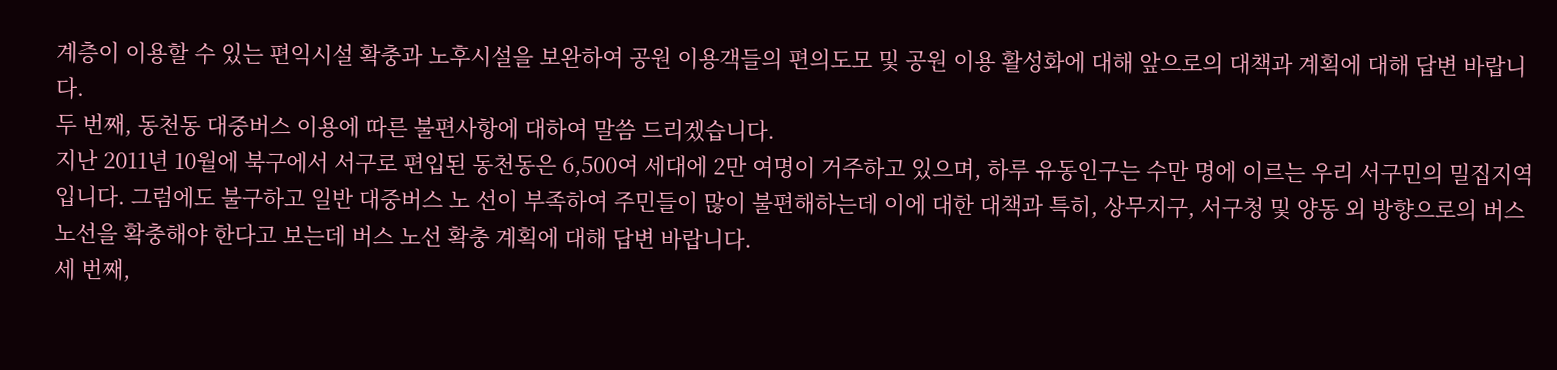계층이 이용할 수 있는 편익시설 확충과 노후시설을 보완하여 공원 이용객들의 편의도모 및 공원 이용 활성화에 대해 앞으로의 대책과 계획에 대해 답변 바랍니다.
두 번째, 동천동 대중버스 이용에 따른 불편사항에 대하여 말씀 드리겠습니다.
지난 2011년 10월에 북구에서 서구로 편입된 동천동은 6,500여 세대에 2만 여명이 거주하고 있으며, 하루 유동인구는 수만 명에 이르는 우리 서구민의 밀집지역입니다. 그럼에도 불구하고 일반 대중버스 노 선이 부족하여 주민들이 많이 불편해하는데 이에 대한 대책과 특히, 상무지구, 서구청 및 양동 외 방향으로의 버스 노선을 확충해야 한다고 보는데 버스 노선 확충 계획에 대해 답변 바랍니다.
세 번째,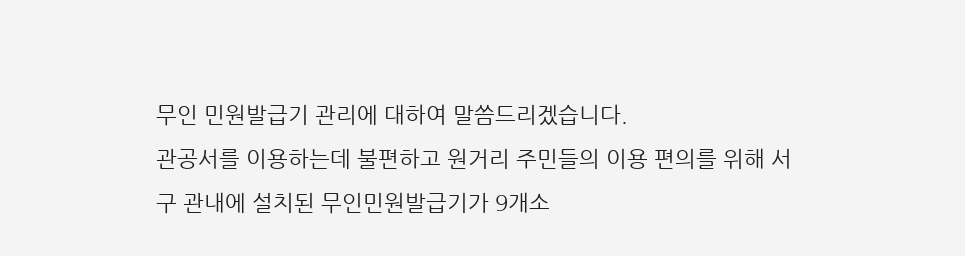무인 민원발급기 관리에 대하여 말씀드리겠습니다.
관공서를 이용하는데 불편하고 원거리 주민들의 이용 편의를 위해 서구 관내에 설치된 무인민원발급기가 9개소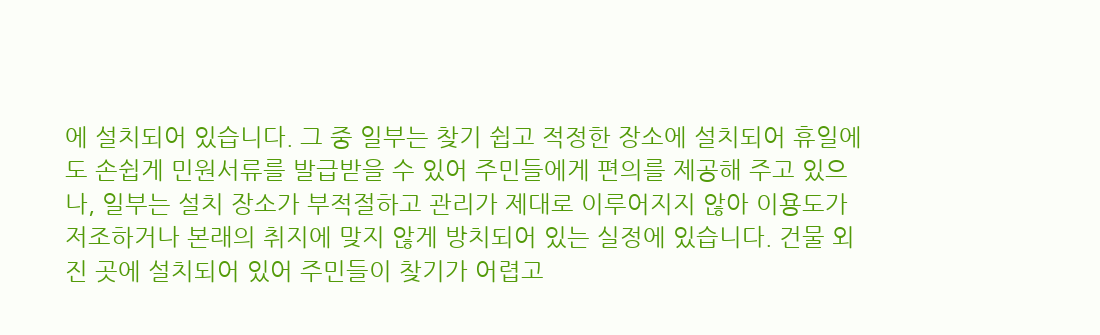에 설치되어 있습니다. 그 중 일부는 찾기 쉽고 적정한 장소에 설치되어 휴일에도 손쉽게 민원서류를 발급받을 수 있어 주민들에게 편의를 제공해 주고 있으나, 일부는 설치 장소가 부적절하고 관리가 제대로 이루어지지 않아 이용도가 저조하거나 본래의 취지에 맞지 않게 방치되어 있는 실정에 있습니다. 건물 외진 곳에 설치되어 있어 주민들이 찾기가 어렵고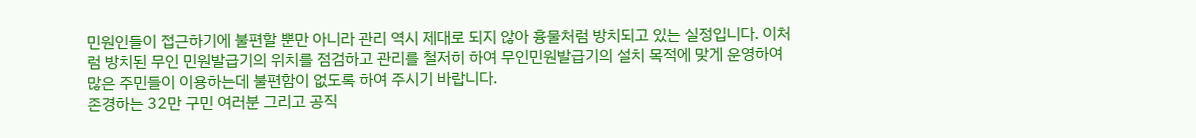민원인들이 접근하기에 불편할 뿐만 아니라 관리 역시 제대로 되지 않아 흉물처럼 방치되고 있는 실정입니다. 이처럼 방치된 무인 민원발급기의 위치를 점검하고 관리를 철저히 하여 무인민원발급기의 설치 목적에 맞게 운영하여 많은 주민들이 이용하는데 불편함이 없도록 하여 주시기 바랍니다.
존경하는 32만 구민 여러분 그리고 공직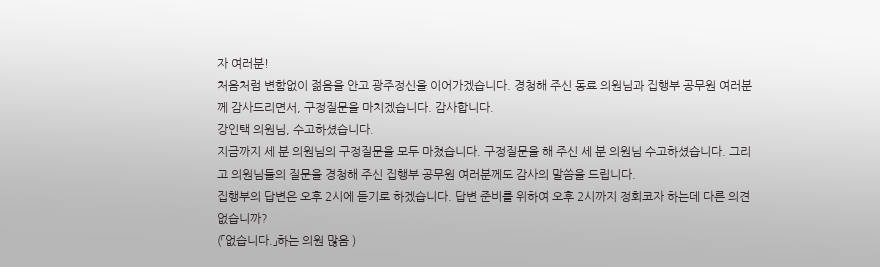자 여러분!
처음처럼 변함없이 젊음을 안고 광주정신을 이어가겠습니다. 경청해 주신 동료 의원님과 집행부 공무원 여러분께 감사드리면서, 구정질문을 마치겠습니다. 감사합니다.
강인택 의원님, 수고하셨습니다.
지금까지 세 분 의원님의 구정질문을 모두 마쳤습니다. 구정질문을 해 주신 세 분 의원님 수고하셨습니다. 그리고 의원님들의 질문을 경청해 주신 집행부 공무원 여러분께도 감사의 말씀을 드립니다.
집행부의 답변은 오후 2시에 듣기로 하겠습니다. 답변 준비를 위하여 오후 2시까지 정회코자 하는데 다른 의견 없습니까?
(「없습니다.」하는 의원 많음 )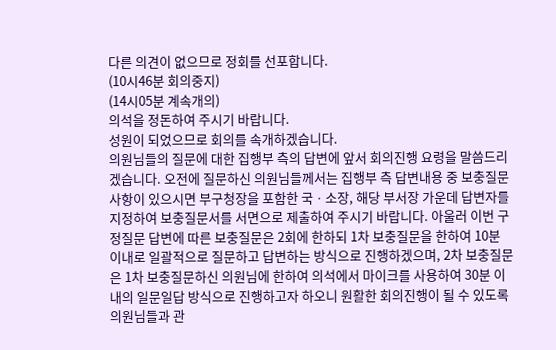다른 의견이 없으므로 정회를 선포합니다.
(10시46분 회의중지)
(14시05분 계속개의)
의석을 정돈하여 주시기 바랍니다.
성원이 되었으므로 회의를 속개하겠습니다.
의원님들의 질문에 대한 집행부 측의 답변에 앞서 회의진행 요령을 말씀드리겠습니다. 오전에 질문하신 의원님들께서는 집행부 측 답변내용 중 보충질문 사항이 있으시면 부구청장을 포함한 국ㆍ소장, 해당 부서장 가운데 답변자를 지정하여 보충질문서를 서면으로 제출하여 주시기 바랍니다. 아울러 이번 구정질문 답변에 따른 보충질문은 2회에 한하되 1차 보충질문을 한하여 10분 이내로 일괄적으로 질문하고 답변하는 방식으로 진행하겠으며, 2차 보충질문은 1차 보충질문하신 의원님에 한하여 의석에서 마이크를 사용하여 30분 이내의 일문일답 방식으로 진행하고자 하오니 원활한 회의진행이 될 수 있도록 의원님들과 관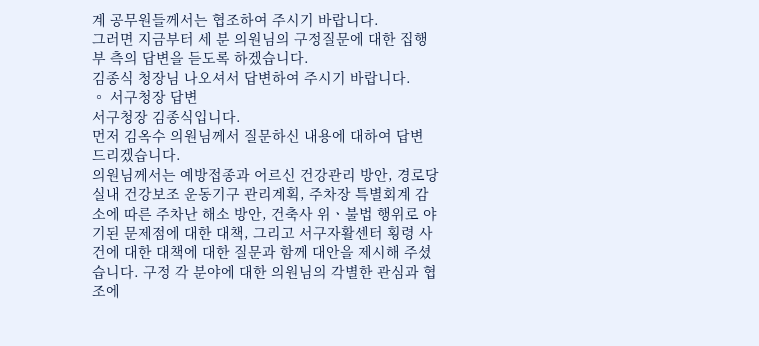계 공무원들께서는 협조하여 주시기 바랍니다.
그러면 지금부터 세 분 의원님의 구정질문에 대한 집행부 측의 답변을 듣도록 하겠습니다.
김종식 청장님 나오셔서 답변하여 주시기 바랍니다.
◦ 서구청장 답변
서구청장 김종식입니다.
먼저 김옥수 의원님께서 질문하신 내용에 대하여 답변 드리겠습니다.
의원님께서는 예방접종과 어르신 건강관리 방안, 경로당 실내 건강보조 운동기구 관리계획, 주차장 특별회계 감소에 따른 주차난 해소 방안, 건축사 위ㆍ불법 행위로 야기된 문제점에 대한 대책, 그리고 서구자활센터 횡령 사건에 대한 대책에 대한 질문과 함께 대안을 제시해 주셨습니다. 구정 각 분야에 대한 의원님의 각별한 관심과 협조에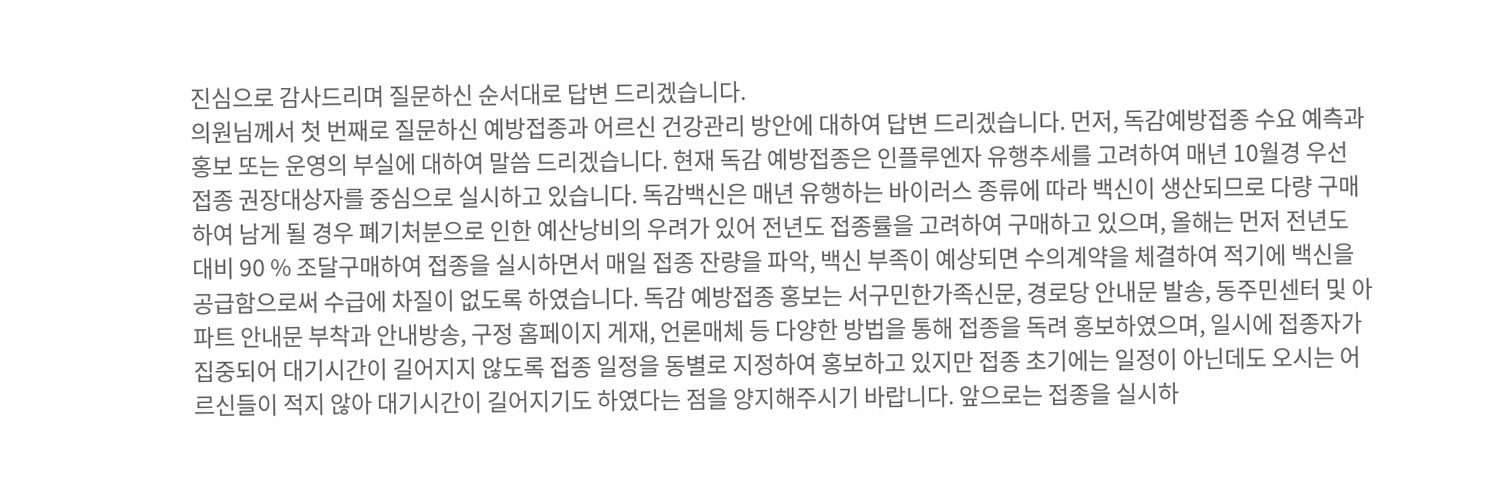진심으로 감사드리며 질문하신 순서대로 답변 드리겠습니다.
의원님께서 첫 번째로 질문하신 예방접종과 어르신 건강관리 방안에 대하여 답변 드리겠습니다. 먼저, 독감예방접종 수요 예측과 홍보 또는 운영의 부실에 대하여 말씀 드리겠습니다. 현재 독감 예방접종은 인플루엔자 유행추세를 고려하여 매년 10월경 우선 접종 권장대상자를 중심으로 실시하고 있습니다. 독감백신은 매년 유행하는 바이러스 종류에 따라 백신이 생산되므로 다량 구매하여 남게 될 경우 폐기처분으로 인한 예산낭비의 우려가 있어 전년도 접종률을 고려하여 구매하고 있으며, 올해는 먼저 전년도 대비 90 % 조달구매하여 접종을 실시하면서 매일 접종 잔량을 파악, 백신 부족이 예상되면 수의계약을 체결하여 적기에 백신을 공급함으로써 수급에 차질이 없도록 하였습니다. 독감 예방접종 홍보는 서구민한가족신문, 경로당 안내문 발송, 동주민센터 및 아파트 안내문 부착과 안내방송, 구정 홈페이지 게재, 언론매체 등 다양한 방법을 통해 접종을 독려 홍보하였으며, 일시에 접종자가 집중되어 대기시간이 길어지지 않도록 접종 일정을 동별로 지정하여 홍보하고 있지만 접종 초기에는 일정이 아닌데도 오시는 어르신들이 적지 않아 대기시간이 길어지기도 하였다는 점을 양지해주시기 바랍니다. 앞으로는 접종을 실시하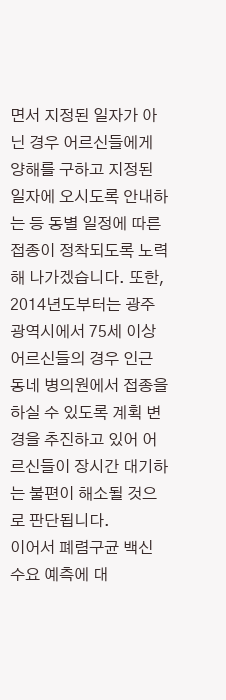면서 지정된 일자가 아닌 경우 어르신들에게 양해를 구하고 지정된 일자에 오시도록 안내하는 등 동별 일정에 따른 접종이 정착되도록 노력해 나가겠습니다. 또한, 2014년도부터는 광주광역시에서 75세 이상 어르신들의 경우 인근 동네 병의원에서 접종을 하실 수 있도록 계획 변경을 추진하고 있어 어르신들이 장시간 대기하는 불편이 해소될 것으로 판단됩니다.
이어서 폐렴구균 백신 수요 예측에 대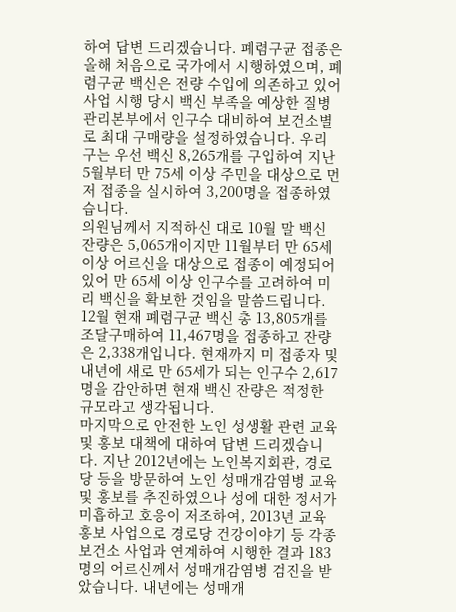하여 답변 드리겠습니다. 폐렴구균 접종은 올해 처음으로 국가에서 시행하였으며, 폐렴구균 백신은 전량 수입에 의존하고 있어 사업 시행 당시 백신 부족을 예상한 질병관리본부에서 인구수 대비하여 보건소별로 최대 구매량을 설정하였습니다. 우리 구는 우선 백신 8,265개를 구입하여 지난 5월부터 만 75세 이상 주민을 대상으로 먼저 접종을 실시하여 3,200명을 접종하였습니다.
의원님께서 지적하신 대로 10월 말 백신 잔량은 5,065개이지만 11월부터 만 65세 이상 어르신을 대상으로 접종이 예정되어 있어 만 65세 이상 인구수를 고려하여 미리 백신을 확보한 것임을 말씀드립니다. 12월 현재 폐렴구균 백신 총 13,805개를 조달구매하여 11,467명을 접종하고 잔량은 2,338개입니다. 현재까지 미 접종자 및 내년에 새로 만 65세가 되는 인구수 2,617명을 감안하면 현재 백신 잔량은 적정한 규모라고 생각됩니다.
마지막으로 안전한 노인 성생활 관련 교육 및 홍보 대책에 대하여 답변 드리겠습니다. 지난 2012년에는 노인복지회관, 경로당 등을 방문하여 노인 성매개감염병 교육 및 홍보를 추진하였으나 성에 대한 정서가 미흡하고 호응이 저조하여, 2013년 교육홍보 사업으로 경로당 건강이야기 등 각종 보건소 사업과 연계하여 시행한 결과 183명의 어르신께서 성매개감염병 검진을 받았습니다. 내년에는 성매개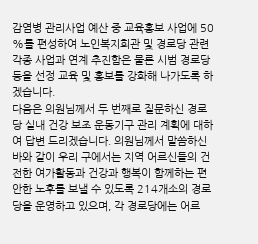감염병 관리사업 예산 중 교육홍보 사업에 50 %를 편성하여 노인복지회관 및 경로당 관련 각종 사업과 연계 추진함은 물론 시범 경로당 등을 선정 교육 및 홍보를 강화해 나가도록 하겠습니다.
다음은 의원님께서 두 번째로 질문하신 경로당 실내 건강 보조 운동기구 관리 계획에 대하여 답변 드리겠습니다. 의원님께서 말씀하신 바와 같이 우리 구에서는 지역 어르신들의 건전한 여가활동과 건강과 행복이 함께하는 편안한 노후를 보낼 수 있도록 214개소의 경로당을 운영하고 있으며, 각 경로당에는 어르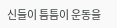신들이 틈틈이 운동을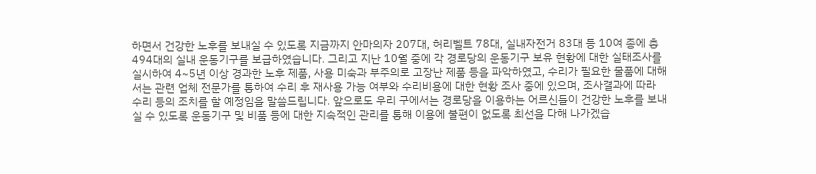하면서 건강한 노후를 보내실 수 있도록 지금까지 안마의자 207대, 허리벨트 78대, 실내자전거 83대 등 10여 종에 총 494대의 실내 운동기구를 보급하였습니다. 그리고 지난 10월 중에 각 경로당의 운동기구 보유 현황에 대한 실태조사를 실시하여 4~5년 이상 경과한 노후 제품, 사용 미숙과 부주의로 고장난 제품 등을 파악하였고, 수리가 필요한 물품에 대해서는 관련 업체 전문가를 통하여 수리 후 재사용 가능 여부와 수리비용에 대한 현황 조사 중에 있으며, 조사결과에 따라 수리 등의 조치를 할 예정임을 말씀드립니다. 앞으로도 우리 구에서는 경로당을 이용하는 어르신들이 건강한 노후를 보내실 수 있도록 운동기구 및 비품 등에 대한 지속적인 관리를 통해 이용에 불편이 없도록 최선을 다해 나가겠습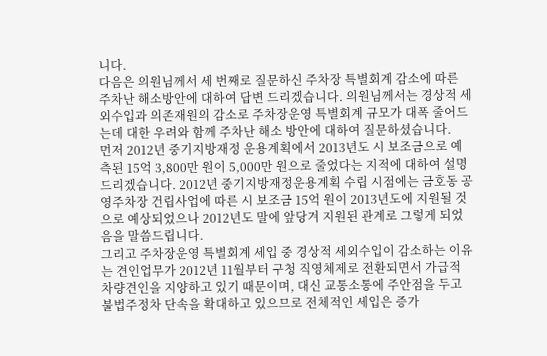니다.
다음은 의원님께서 세 번째로 질문하신 주차장 특별회계 감소에 따른 주차난 해소방안에 대하여 답변 드리겠습니다. 의원님께서는 경상적 세외수입과 의존재원의 감소로 주차장운영 특별회계 규모가 대폭 줄어드는데 대한 우려와 함께 주차난 해소 방안에 대하여 질문하셨습니다.
먼저 2012년 중기지방재정 운용계획에서 2013년도 시 보조금으로 예측된 15억 3,800만 원이 5,000만 원으로 줄었다는 지적에 대하여 설명 드리겠습니다. 2012년 중기지방재정운용계획 수립 시점에는 금호동 공영주차장 건립사업에 따른 시 보조금 15억 원이 2013년도에 지원될 것으로 예상되었으나 2012년도 말에 앞당겨 지원된 관계로 그렇게 되었음을 말씀드립니다.
그리고 주차장운영 특별회계 세입 중 경상적 세외수입이 감소하는 이유는 견인업무가 2012년 11월부터 구청 직영체제로 전환되면서 가급적 차량견인을 지양하고 있기 때문이며, 대신 교통소통에 주안점을 두고 불법주정차 단속을 확대하고 있으므로 전체적인 세입은 증가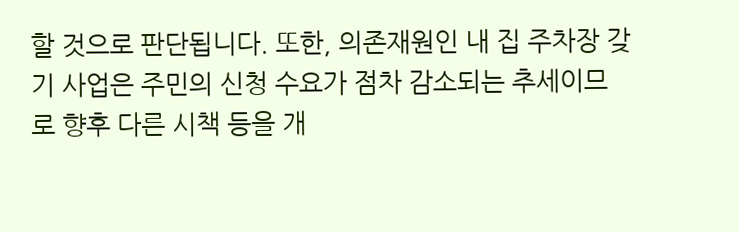할 것으로 판단됩니다. 또한, 의존재원인 내 집 주차장 갖기 사업은 주민의 신청 수요가 점차 감소되는 추세이므로 향후 다른 시책 등을 개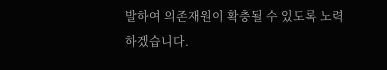발하여 의존재원이 확충될 수 있도록 노력하겠습니다.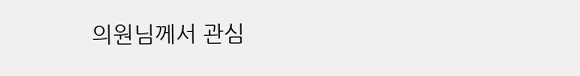의원님께서 관심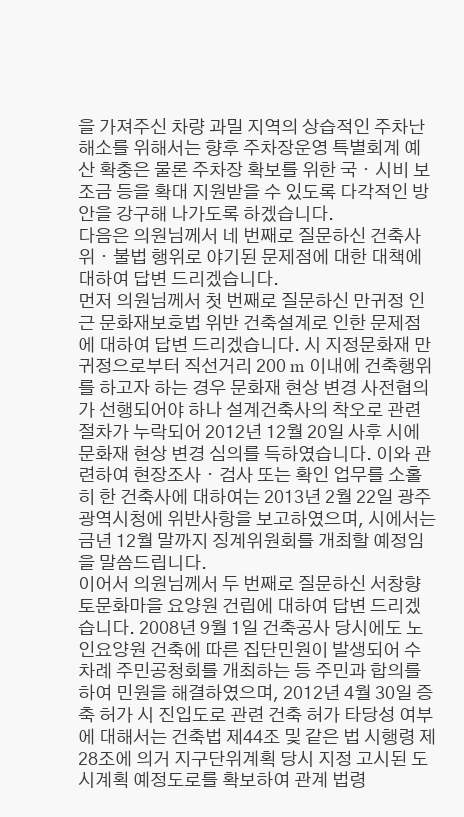을 가져주신 차량 과밀 지역의 상습적인 주차난 해소를 위해서는 향후 주차장운영 특별회계 예산 확충은 물론 주차장 확보를 위한 국ㆍ시비 보조금 등을 확대 지원받을 수 있도록 다각적인 방안을 강구해 나가도록 하겠습니다.
다음은 의원님께서 네 번째로 질문하신 건축사 위ㆍ불법 행위로 야기된 문제점에 대한 대책에 대하여 답변 드리겠습니다.
먼저 의원님께서 첫 번째로 질문하신 만귀정 인근 문화재보호법 위반 건축설계로 인한 문제점에 대하여 답변 드리겠습니다. 시 지정문화재 만귀정으로부터 직선거리 200 m 이내에 건축행위를 하고자 하는 경우 문화재 현상 변경 사전협의가 선행되어야 하나 설계건축사의 착오로 관련 절차가 누락되어 2012년 12월 20일 사후 시에 문화재 현상 변경 심의를 득하였습니다. 이와 관련하여 현장조사ㆍ검사 또는 확인 업무를 소홀히 한 건축사에 대하여는 2013년 2월 22일 광주광역시청에 위반사항을 보고하였으며, 시에서는 금년 12월 말까지 징계위원회를 개최할 예정임을 말씀드립니다.
이어서 의원님께서 두 번째로 질문하신 서창향토문화마을 요양원 건립에 대하여 답변 드리겠습니다. 2008년 9월 1일 건축공사 당시에도 노인요양원 건축에 따른 집단민원이 발생되어 수차례 주민공청회를 개최하는 등 주민과 합의를 하여 민원을 해결하였으며, 2012년 4월 30일 증축 허가 시 진입도로 관련 건축 허가 타당성 여부에 대해서는 건축법 제44조 및 같은 법 시행령 제28조에 의거 지구단위계획 당시 지정 고시된 도시계획 예정도로를 확보하여 관계 법령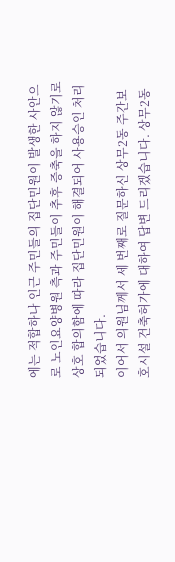에는 적합하나 인근 주민들의 집단민원이 발생한 사안으로 노인요양병원 측과 주민들이 추후 증축을 하지 않기로 상호 합의함에 따라 집단민원이 해결되어 사용승인 처리되었습니다.
이어서 의원님께서 세 번째로 질문하신 상무2동 주간보호시설 건축허가에 대하여 답변 드리겠습니다. 상무2동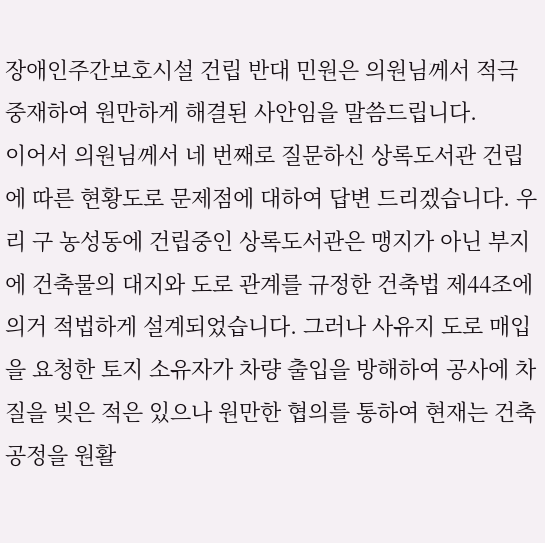장애인주간보호시설 건립 반대 민원은 의원님께서 적극 중재하여 원만하게 해결된 사안임을 말씀드립니다.
이어서 의원님께서 네 번째로 질문하신 상록도서관 건립에 따른 현황도로 문제점에 대하여 답변 드리겠습니다. 우리 구 농성동에 건립중인 상록도서관은 맹지가 아닌 부지에 건축물의 대지와 도로 관계를 규정한 건축법 제44조에 의거 적법하게 설계되었습니다. 그러나 사유지 도로 매입을 요청한 토지 소유자가 차량 출입을 방해하여 공사에 차질을 빚은 적은 있으나 원만한 협의를 통하여 현재는 건축공정을 원활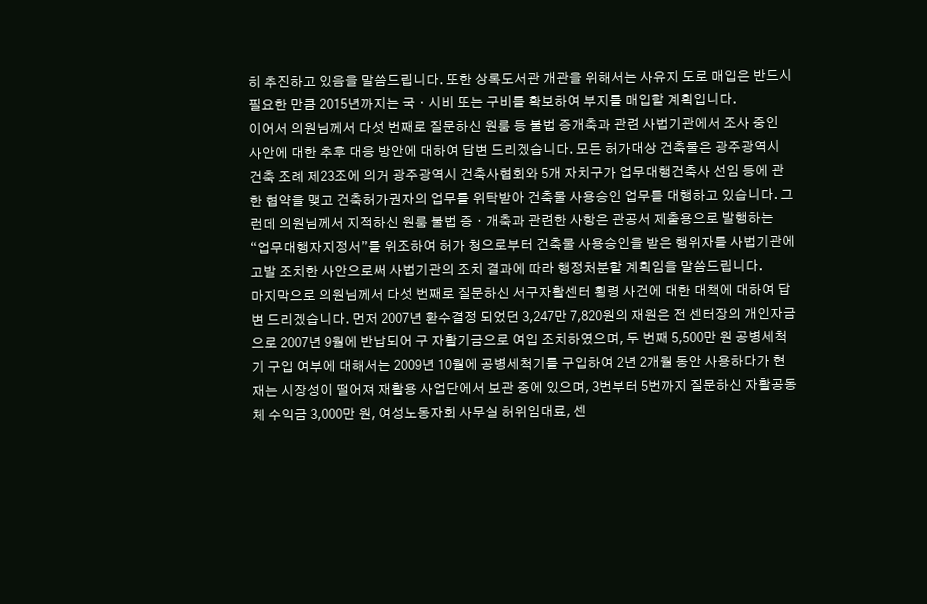히 추진하고 있음을 말씀드립니다. 또한 상록도서관 개관을 위해서는 사유지 도로 매입은 반드시 필요한 만큼 2015년까지는 국ㆍ시비 또는 구비를 확보하여 부지를 매입할 계획입니다.
이어서 의원님께서 다섯 번째로 질문하신 원룸 등 불법 증개축과 관련 사법기관에서 조사 중인 사안에 대한 추후 대응 방안에 대하여 답변 드리겠습니다. 모든 허가대상 건축물은 광주광역시 건축 조례 제23조에 의거 광주광역시 건축사협회와 5개 자치구가 업무대행건축사 선임 등에 관한 협약을 맺고 건축허가권자의 업무를 위탁받아 건축물 사용승인 업무를 대행하고 있습니다. 그런데 의원님께서 지적하신 원룸 불법 증ㆍ개축과 관련한 사항은 관공서 제출용으로 발행하는 “업무대행자지정서”를 위조하여 허가 청으로부터 건축물 사용승인을 받은 행위자를 사법기관에 고발 조치한 사안으로써 사법기관의 조치 결과에 따라 행정처분할 계획임을 말씀드립니다.
마지막으로 의원님께서 다섯 번째로 질문하신 서구자활센터 횡령 사건에 대한 대책에 대하여 답변 드리겠습니다. 먼저 2007년 환수결정 되었던 3,247만 7,820원의 재원은 전 센터장의 개인자금으로 2007년 9월에 반납되어 구 자활기금으로 여입 조치하였으며, 두 번째 5,500만 원 공병세척기 구입 여부에 대해서는 2009년 10월에 공병세척기를 구입하여 2년 2개월 동안 사용하다가 현재는 시장성이 떨어져 재활용 사업단에서 보관 중에 있으며, 3번부터 5번까지 질문하신 자활공동체 수익금 3,000만 원, 여성노동자회 사무실 허위임대료, 센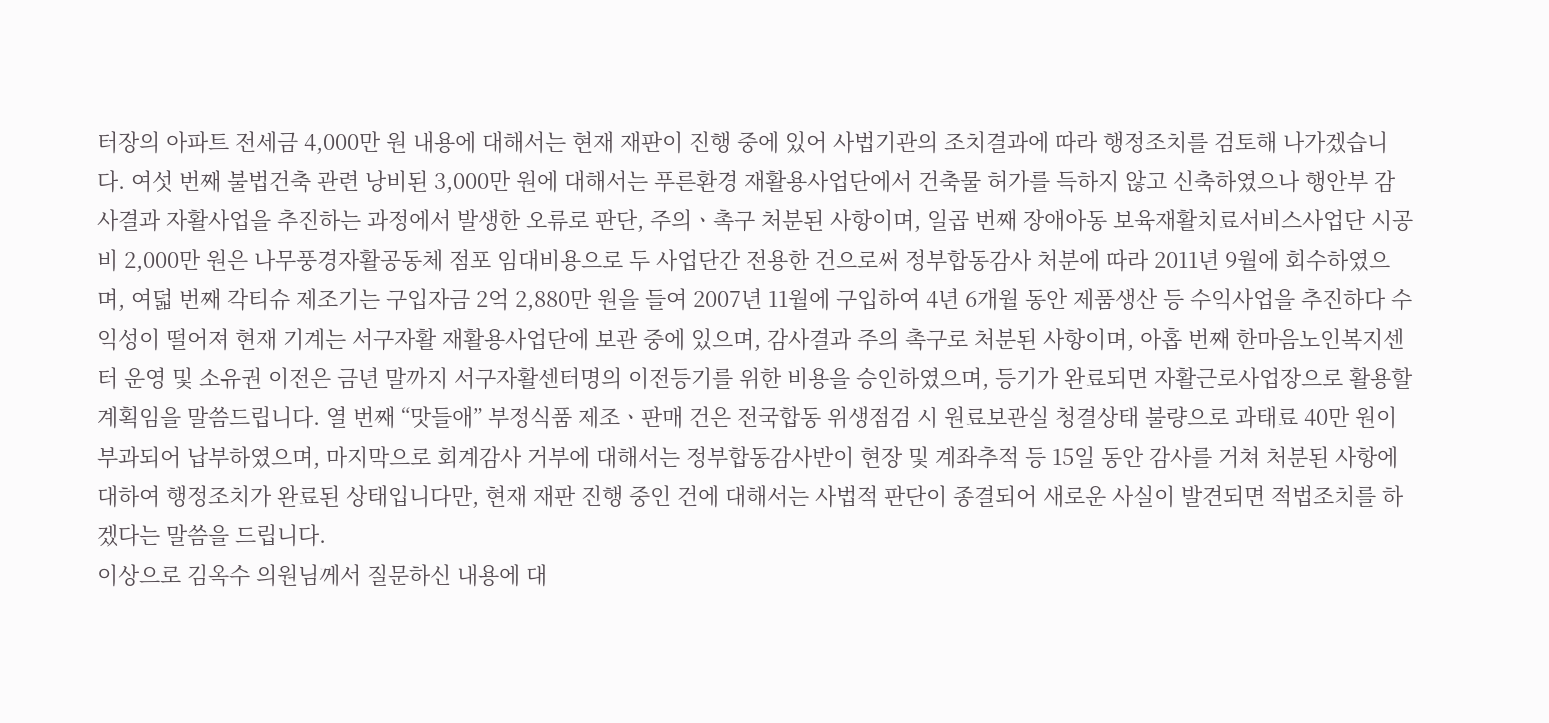터장의 아파트 전세금 4,000만 원 내용에 대해서는 현재 재판이 진행 중에 있어 사법기관의 조치결과에 따라 행정조치를 검토해 나가겠습니다. 여섯 번째 불법건축 관련 낭비된 3,000만 원에 대해서는 푸른환경 재활용사업단에서 건축물 허가를 득하지 않고 신축하였으나 행안부 감사결과 자활사업을 추진하는 과정에서 발생한 오류로 판단, 주의ㆍ촉구 처분된 사항이며, 일곱 번째 장애아동 보육재활치료서비스사업단 시공비 2,000만 원은 나무풍경자활공동체 점포 임대비용으로 두 사업단간 전용한 건으로써 정부합동감사 처분에 따라 2011년 9월에 회수하였으며, 여덟 번째 각티슈 제조기는 구입자금 2억 2,880만 원을 들여 2007년 11월에 구입하여 4년 6개월 동안 제품생산 등 수익사업을 추진하다 수익성이 떨어져 현재 기계는 서구자활 재활용사업단에 보관 중에 있으며, 감사결과 주의 촉구로 처분된 사항이며, 아홉 번째 한마음노인복지센터 운영 및 소유권 이전은 금년 말까지 서구자활센터명의 이전등기를 위한 비용을 승인하였으며, 등기가 완료되면 자활근로사업장으로 활용할 계획임을 말씀드립니다. 열 번째 “맛들애” 부정식품 제조ㆍ판매 건은 전국합동 위생점검 시 원료보관실 청결상태 불량으로 과태료 40만 원이 부과되어 납부하였으며, 마지막으로 회계감사 거부에 대해서는 정부합동감사반이 현장 및 계좌추적 등 15일 동안 감사를 거쳐 처분된 사항에 대하여 행정조치가 완료된 상태입니다만, 현재 재판 진행 중인 건에 대해서는 사법적 판단이 종결되어 새로운 사실이 발견되면 적법조치를 하겠다는 말씀을 드립니다.
이상으로 김옥수 의원님께서 질문하신 내용에 대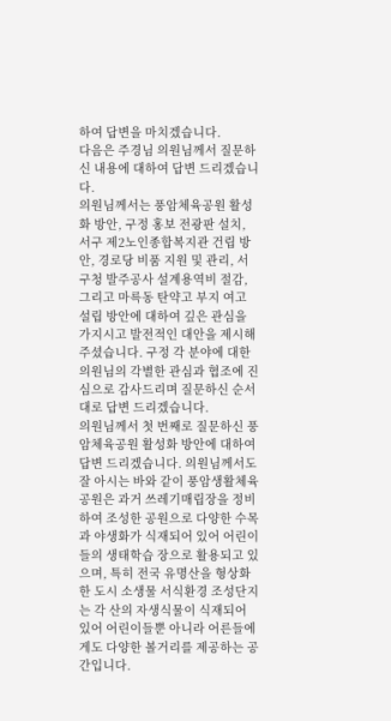하여 답변을 마치겠습니다.
다음은 주경님 의원님께서 질문하신 내용에 대하여 답변 드리겠습니다.
의원님께서는 풍암체육공원 활성화 방안, 구정 홍보 전광판 설치, 서구 제2노인종합복지관 건립 방안, 경로당 비품 지원 및 관리, 서구청 발주공사 설계용역비 절감, 그리고 마륵동 탄약고 부지 여고 설립 방안에 대하여 깊은 관심을 가지시고 발전적인 대안을 제시해 주셨습니다. 구정 각 분야에 대한 의원님의 각별한 관심과 협조에 진심으로 감사드리며 질문하신 순서대로 답변 드리겠습니다.
의원님께서 첫 번째로 질문하신 풍암체육공원 활성화 방안에 대하여 답변 드리겠습니다. 의원님께서도 잘 아시는 바와 같이 풍암생활체육공원은 과거 쓰레기매립장을 정비하여 조성한 공원으로 다양한 수목과 야생화가 식재되어 있어 어린이들의 생태학습 장으로 활용되고 있으며, 특히 전국 유명산을 형상화한 도시 소생물 서식환경 조성단지는 각 산의 자생식물이 식재되어 있어 어린이들뿐 아니라 어른들에게도 다양한 볼거리를 제공하는 공간입니다.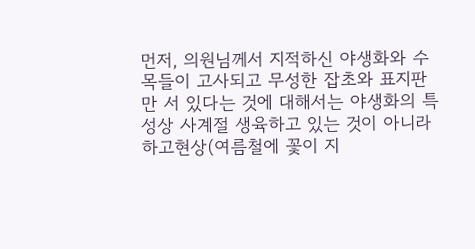먼저, 의원님께서 지적하신 야생화와 수목들이 고사되고 무성한 잡초와 표지판만 서 있다는 것에 대해서는 야생화의 특성상 사계절 생육하고 있는 것이 아니라 하고현상(여름철에 꽃이 지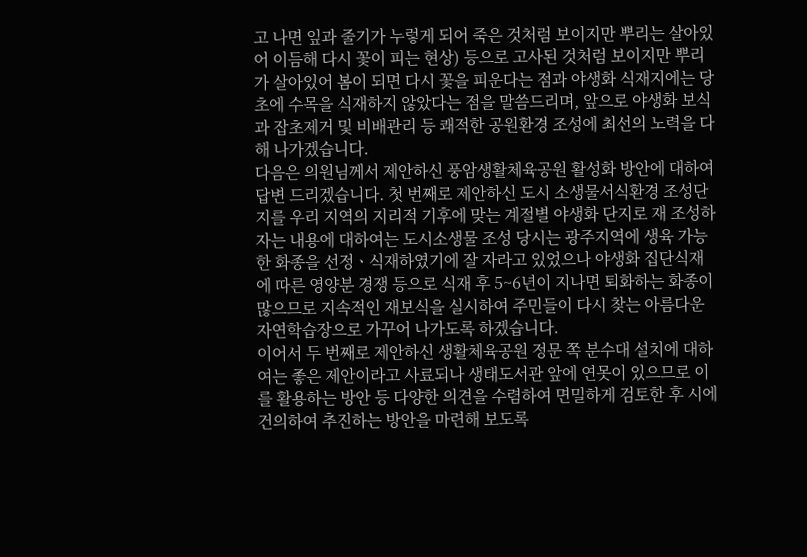고 나면 잎과 줄기가 누렇게 되어 죽은 것처럼 보이지만 뿌리는 살아있어 이듬해 다시 꽃이 피는 현상) 등으로 고사된 것처럼 보이지만 뿌리가 살아있어 봄이 되면 다시 꽃을 피운다는 점과 야생화 식재지에는 당초에 수목을 식재하지 않았다는 점을 말씀드리며, 앞으로 야생화 보식과 잡초제거 및 비배관리 등 쾌적한 공원환경 조성에 최선의 노력을 다해 나가겠습니다.
다음은 의원님께서 제안하신 풍암생활체육공원 활성화 방안에 대하여 답변 드리겠습니다. 첫 번째로 제안하신 도시 소생물서식환경 조성단지를 우리 지역의 지리적 기후에 맞는 계절별 야생화 단지로 재 조성하자는 내용에 대하여는 도시소생물 조성 당시는 광주지역에 생육 가능한 화종을 선정ㆍ식재하였기에 잘 자라고 있었으나 야생화 집단식재에 따른 영양분 경쟁 등으로 식재 후 5~6년이 지나면 퇴화하는 화종이 많으므로 지속적인 재보식을 실시하여 주민들이 다시 찾는 아름다운 자연학습장으로 가꾸어 나가도록 하겠습니다.
이어서 두 번째로 제안하신 생활체육공원 정문 쪽 분수대 설치에 대하여는 좋은 제안이라고 사료되나 생태도서관 앞에 연못이 있으므로 이를 활용하는 방안 등 다양한 의견을 수렴하여 면밀하게 검토한 후 시에 건의하여 추진하는 방안을 마련해 보도록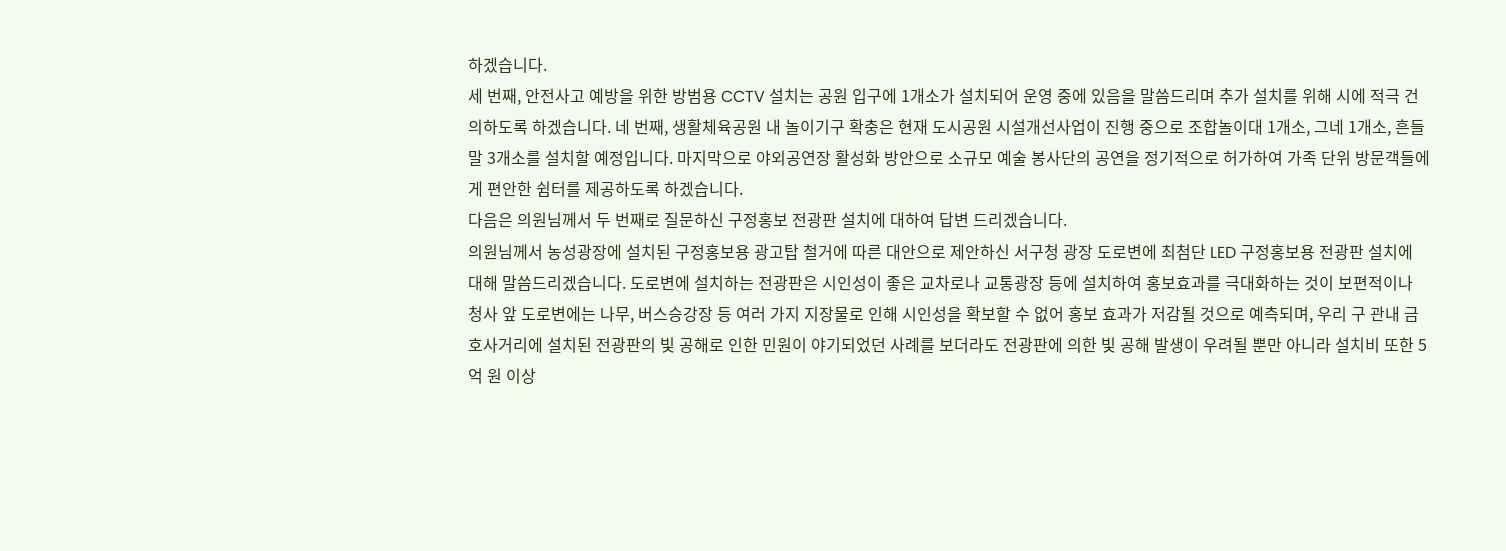하겠습니다.
세 번째, 안전사고 예방을 위한 방범용 CCTV 설치는 공원 입구에 1개소가 설치되어 운영 중에 있음을 말씀드리며 추가 설치를 위해 시에 적극 건의하도록 하겠습니다. 네 번째, 생활체육공원 내 놀이기구 확충은 현재 도시공원 시설개선사업이 진행 중으로 조합놀이대 1개소, 그네 1개소, 흔들말 3개소를 설치할 예정입니다. 마지막으로 야외공연장 활성화 방안으로 소규모 예술 봉사단의 공연을 정기적으로 허가하여 가족 단위 방문객들에게 편안한 쉼터를 제공하도록 하겠습니다.
다음은 의원님께서 두 번째로 질문하신 구정홍보 전광판 설치에 대하여 답변 드리겠습니다.
의원님께서 농성광장에 설치된 구정홍보용 광고탑 철거에 따른 대안으로 제안하신 서구청 광장 도로변에 최첨단 LED 구정홍보용 전광판 설치에 대해 말씀드리겠습니다. 도로변에 설치하는 전광판은 시인성이 좋은 교차로나 교통광장 등에 설치하여 홍보효과를 극대화하는 것이 보편적이나 청사 앞 도로변에는 나무, 버스승강장 등 여러 가지 지장물로 인해 시인성을 확보할 수 없어 홍보 효과가 저감될 것으로 예측되며, 우리 구 관내 금호사거리에 설치된 전광판의 빛 공해로 인한 민원이 야기되었던 사례를 보더라도 전광판에 의한 빛 공해 발생이 우려될 뿐만 아니라 설치비 또한 5억 원 이상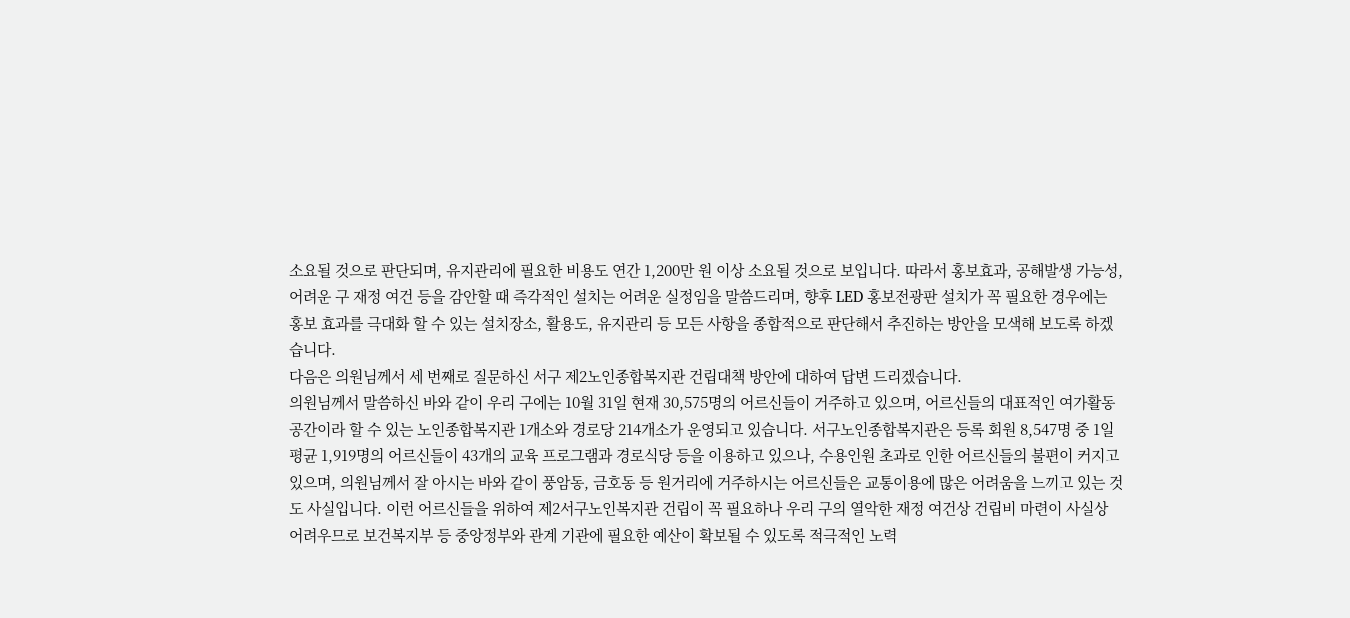소요될 것으로 판단되며, 유지관리에 필요한 비용도 연간 1,200만 원 이상 소요될 것으로 보입니다. 따라서 홍보효과, 공해발생 가능성, 어려운 구 재정 여건 등을 감안할 때 즉각적인 설치는 어려운 실정임을 말씀드리며, 향후 LED 홍보전광판 설치가 꼭 필요한 경우에는 홍보 효과를 극대화 할 수 있는 설치장소, 활용도, 유지관리 등 모든 사항을 종합적으로 판단해서 추진하는 방안을 모색해 보도록 하겠습니다.
다음은 의원님께서 세 번째로 질문하신 서구 제2노인종합복지관 건립대책 방안에 대하여 답변 드리겠습니다.
의원님께서 말씀하신 바와 같이 우리 구에는 10월 31일 현재 30,575명의 어르신들이 거주하고 있으며, 어르신들의 대표적인 여가활동 공간이라 할 수 있는 노인종합복지관 1개소와 경로당 214개소가 운영되고 있습니다. 서구노인종합복지관은 등록 회원 8,547명 중 1일 평균 1,919명의 어르신들이 43개의 교육 프로그램과 경로식당 등을 이용하고 있으나, 수용인원 초과로 인한 어르신들의 불편이 커지고 있으며, 의원님께서 잘 아시는 바와 같이 풍암동, 금호동 등 원거리에 거주하시는 어르신들은 교통이용에 많은 어려움을 느끼고 있는 것도 사실입니다. 이런 어르신들을 위하여 제2서구노인복지관 건립이 꼭 필요하나 우리 구의 열악한 재정 여건상 건립비 마련이 사실상 어려우므로 보건복지부 등 중앙정부와 관계 기관에 필요한 예산이 확보될 수 있도록 적극적인 노력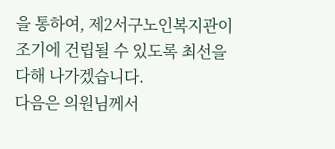을 통하여, 제2서구노인복지관이 조기에 건립될 수 있도록 최선을 다해 나가겠습니다.
다음은 의원님께서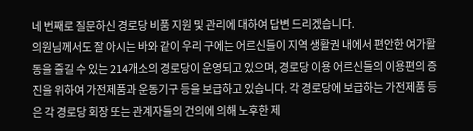네 번째로 질문하신 경로당 비품 지원 및 관리에 대하여 답변 드리겠습니다.
의원님께서도 잘 아시는 바와 같이 우리 구에는 어르신들이 지역 생활권 내에서 편안한 여가활동을 즐길 수 있는 214개소의 경로당이 운영되고 있으며, 경로당 이용 어르신들의 이용편의 증진을 위하여 가전제품과 운동기구 등을 보급하고 있습니다. 각 경로당에 보급하는 가전제품 등은 각 경로당 회장 또는 관계자들의 건의에 의해 노후한 제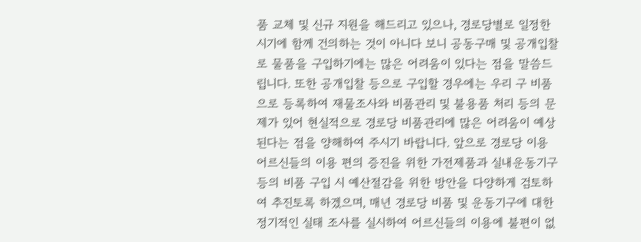품 교체 및 신규 지원을 해드리고 있으나, 경로당별로 일정한 시기에 함께 건의하는 것이 아니다 보니 공동구매 및 공개입찰로 물품을 구입하기에는 많은 어려움이 있다는 점을 말씀드립니다. 또한 공개입찰 등으로 구입할 경우에는 우리 구 비품으로 등록하여 재물조사와 비품관리 및 불용품 처리 등의 문제가 있어 현실적으로 경로당 비품관리에 많은 어려움이 예상된다는 점을 양해하여 주시기 바랍니다. 앞으로 경로당 이용 어르신들의 이용 편의 증진을 위한 가전제품과 실내운동기구 등의 비품 구입 시 예산절감을 위한 방안을 다양하게 검토하여 추진토록 하겠으며, 매년 경로당 비품 및 운동기구에 대한 정기적인 실태 조사를 실시하여 어르신들의 이용에 불편이 없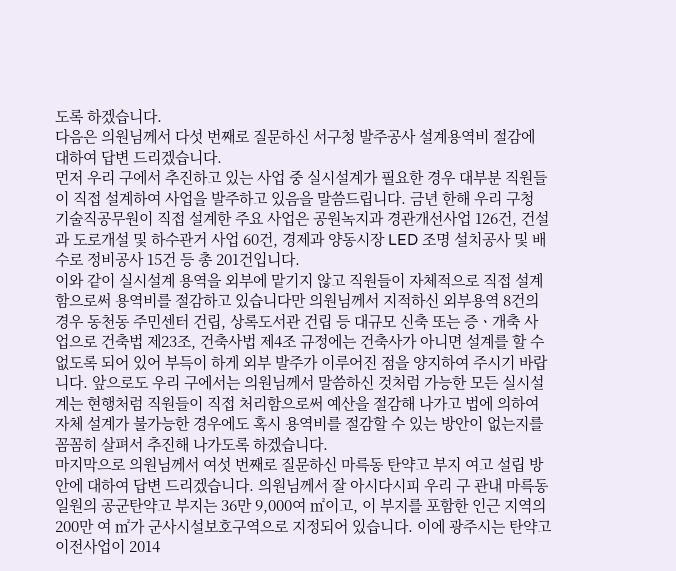도록 하겠습니다.
다음은 의원님께서 다섯 번째로 질문하신 서구청 발주공사 설계용역비 절감에 대하여 답변 드리겠습니다.
먼저 우리 구에서 추진하고 있는 사업 중 실시설계가 필요한 경우 대부분 직원들이 직접 설계하여 사업을 발주하고 있음을 말씀드립니다. 금년 한해 우리 구청 기술직공무원이 직접 설계한 주요 사업은 공원녹지과 경관개선사업 126건, 건설과 도로개설 및 하수관거 사업 60건, 경제과 양동시장 LED 조명 설치공사 및 배수로 정비공사 15건 등 총 201건입니다.
이와 같이 실시설계 용역을 외부에 맡기지 않고 직원들이 자체적으로 직접 설계함으로써 용역비를 절감하고 있습니다만 의원님께서 지적하신 외부용역 8건의 경우 동천동 주민센터 건립, 상록도서관 건립 등 대규모 신축 또는 증ㆍ개축 사업으로 건축법 제23조, 건축사법 제4조 규정에는 건축사가 아니면 설계를 할 수 없도록 되어 있어 부득이 하게 외부 발주가 이루어진 점을 양지하여 주시기 바랍니다. 앞으로도 우리 구에서는 의원님께서 말씀하신 것처럼 가능한 모든 실시설계는 현행처럼 직원들이 직접 처리함으로써 예산을 절감해 나가고 법에 의하여 자체 설계가 불가능한 경우에도 혹시 용역비를 절감할 수 있는 방안이 없는지를 꼼꼼히 살펴서 추진해 나가도록 하겠습니다.
마지막으로 의원님께서 여섯 번째로 질문하신 마륵동 탄약고 부지 여고 설립 방안에 대하여 답변 드리겠습니다. 의원님께서 잘 아시다시피 우리 구 관내 마륵동 일원의 공군탄약고 부지는 36만 9,000여 ㎡이고, 이 부지를 포함한 인근 지역의 200만 여 ㎡가 군사시설보호구역으로 지정되어 있습니다. 이에 광주시는 탄약고 이전사업이 2014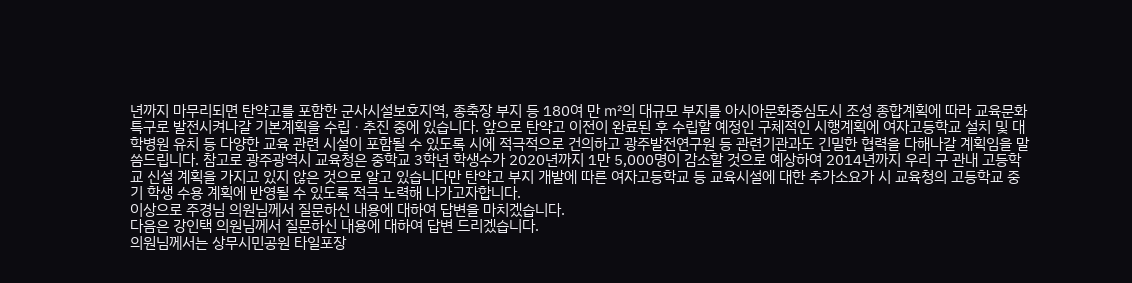년까지 마무리되면 탄약고를 포함한 군사시설보호지역, 종축장 부지 등 180여 만 ㎡의 대규모 부지를 아시아문화중심도시 조성 종합계획에 따라 교육문화 특구로 발전시켜나갈 기본계획을 수립ㆍ추진 중에 있습니다. 앞으로 탄약고 이전이 완료된 후 수립할 예정인 구체적인 시행계획에 여자고등학교 설치 및 대학병원 유치 등 다양한 교육 관련 시설이 포함될 수 있도록 시에 적극적으로 건의하고 광주발전연구원 등 관련기관과도 긴밀한 협력을 다해나갈 계획임을 말씀드립니다. 참고로 광주광역시 교육청은 중학교 3학년 학생수가 2020년까지 1만 5,000명이 감소할 것으로 예상하여 2014년까지 우리 구 관내 고등학교 신설 계획을 가지고 있지 않은 것으로 알고 있습니다만 탄약고 부지 개발에 따른 여자고등학교 등 교육시설에 대한 추가소요가 시 교육청의 고등학교 중기 학생 수용 계획에 반영될 수 있도록 적극 노력해 나가고자합니다.
이상으로 주경님 의원님께서 질문하신 내용에 대하여 답변을 마치겠습니다.
다음은 강인택 의원님께서 질문하신 내용에 대하여 답변 드리겠습니다.
의원님께서는 상무시민공원 타일포장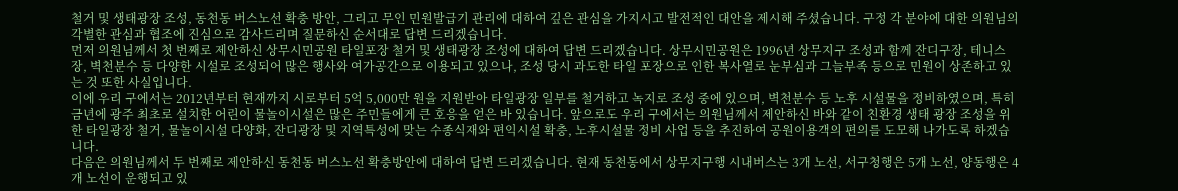철거 및 생태광장 조성, 동천동 버스노선 확충 방안, 그리고 무인 민원발급기 관리에 대하여 깊은 관심을 가지시고 발전적인 대안을 제시해 주셨습니다. 구정 각 분야에 대한 의원님의 각별한 관심과 협조에 진심으로 감사드리며 질문하신 순서대로 답변 드리겠습니다.
먼저 의원님께서 첫 번째로 제안하신 상무시민공원 타일포장 철거 및 생태광장 조성에 대하여 답변 드리겠습니다. 상무시민공원은 1996년 상무지구 조성과 함께 잔디구장, 테니스장, 벽천분수 등 다양한 시설로 조성되어 많은 행사와 여가공간으로 이용되고 있으나, 조성 당시 과도한 타일 포장으로 인한 복사열로 눈부심과 그늘부족 등으로 민원이 상존하고 있는 것 또한 사실입니다.
이에 우리 구에서는 2012년부터 현재까지 시로부터 5억 5,000만 원을 지원받아 타일광장 일부를 철거하고 녹지로 조성 중에 있으며, 벽천분수 등 노후 시설물을 정비하였으며, 특히 금년에 광주 최초로 설치한 어린이 물놀이시설은 많은 주민들에게 큰 호응을 얻은 바 있습니다. 앞으로도 우리 구에서는 의원님께서 제안하신 바와 같이 친환경 생태 광장 조성을 위한 타일광장 철거, 물놀이시설 다양화, 잔디광장 및 지역특성에 맞는 수종식재와 편익시설 확충, 노후시설물 정비 사업 등을 추진하여 공원이용객의 편의를 도모해 나가도록 하겠습니다.
다음은 의원님께서 두 번째로 제안하신 동천동 버스노선 확충방안에 대하여 답변 드리겠습니다. 현재 동천동에서 상무지구행 시내버스는 3개 노선, 서구청행은 5개 노선, 양동행은 4개 노선이 운행되고 있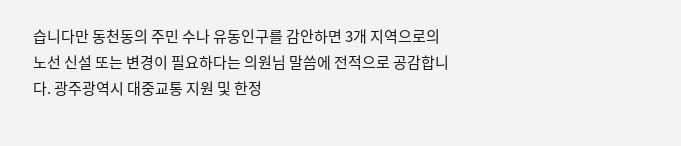습니다만 동천동의 주민 수나 유동인구를 감안하면 3개 지역으로의 노선 신설 또는 변경이 필요하다는 의원님 말씀에 전적으로 공감합니다. 광주광역시 대중교통 지원 및 한정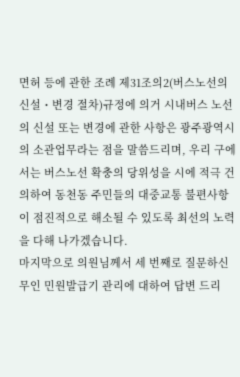면허 등에 관한 조례 제31조의2(버스노선의 신설・변경 절차)규정에 의거 시내버스 노선의 신설 또는 변경에 관한 사항은 광주광역시의 소관업무라는 점을 말씀드리며, 우리 구에서는 버스노선 확충의 당위성을 시에 적극 건의하여 동천동 주민들의 대중교통 불편사항이 점진적으로 해소될 수 있도록 최선의 노력을 다해 나가겠습니다.
마지막으로 의원님께서 세 번째로 질문하신 무인 민원발급기 관리에 대하여 답변 드리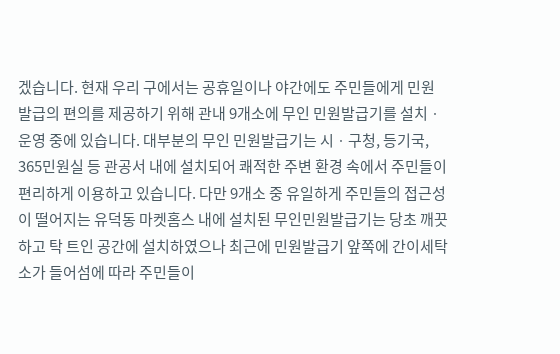겠습니다. 현재 우리 구에서는 공휴일이나 야간에도 주민들에게 민원발급의 편의를 제공하기 위해 관내 9개소에 무인 민원발급기를 설치ㆍ운영 중에 있습니다. 대부분의 무인 민원발급기는 시ㆍ구청, 등기국, 365민원실 등 관공서 내에 설치되어 쾌적한 주변 환경 속에서 주민들이 편리하게 이용하고 있습니다. 다만 9개소 중 유일하게 주민들의 접근성이 떨어지는 유덕동 마켓홈스 내에 설치된 무인민원발급기는 당초 깨끗하고 탁 트인 공간에 설치하였으나 최근에 민원발급기 앞쪽에 간이세탁소가 들어섬에 따라 주민들이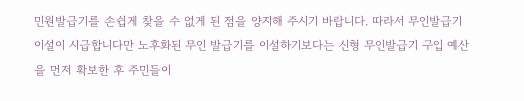민원발급기를 손쉽게 찾을 수 없게 된 점을 양지해 주시기 바랍니다. 따라서 무인발급기 이설이 시급합니다만 노후화된 무인 발급기를 이설하기보다는 신형 무인발급기 구입 예산을 먼저 확보한 후 주민들이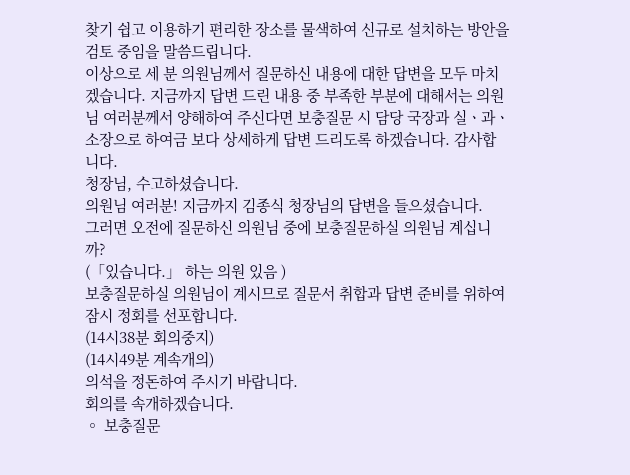찾기 쉽고 이용하기 편리한 장소를 물색하여 신규로 설치하는 방안을 검토 중임을 말씀드립니다.
이상으로 세 분 의원님께서 질문하신 내용에 대한 답변을 모두 마치겠습니다. 지금까지 답변 드린 내용 중 부족한 부분에 대해서는 의원님 여러분께서 양해하여 주신다면 보충질문 시 담당 국장과 실ㆍ과ㆍ소장으로 하여금 보다 상세하게 답변 드리도록 하겠습니다. 감사합니다.
청장님, 수고하셨습니다.
의원님 여러분! 지금까지 김종식 청장님의 답변을 들으셨습니다.
그러면 오전에 질문하신 의원님 중에 보충질문하실 의원님 계십니까?
(「있습니다.」 하는 의원 있음 )
보충질문하실 의원님이 계시므로 질문서 취합과 답변 준비를 위하여 잠시 정회를 선포합니다.
(14시38분 회의중지)
(14시49분 계속개의)
의석을 정돈하여 주시기 바랍니다.
회의를 속개하겠습니다.
◦ 보충질문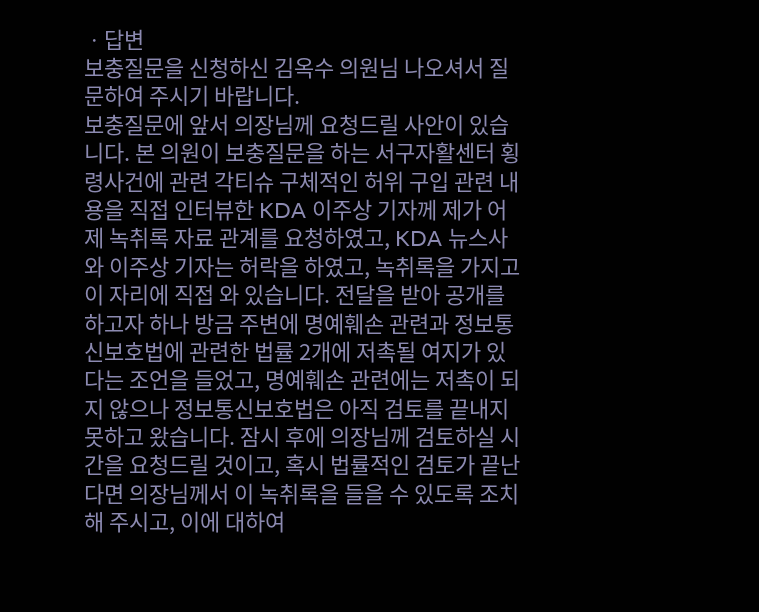ㆍ답변
보충질문을 신청하신 김옥수 의원님 나오셔서 질문하여 주시기 바랍니다.
보충질문에 앞서 의장님께 요청드릴 사안이 있습니다. 본 의원이 보충질문을 하는 서구자활센터 횡령사건에 관련 각티슈 구체적인 허위 구입 관련 내용을 직접 인터뷰한 KDA 이주상 기자께 제가 어제 녹취록 자료 관계를 요청하였고, KDA 뉴스사와 이주상 기자는 허락을 하였고, 녹취록을 가지고 이 자리에 직접 와 있습니다. 전달을 받아 공개를 하고자 하나 방금 주변에 명예훼손 관련과 정보통신보호법에 관련한 법률 2개에 저촉될 여지가 있다는 조언을 들었고, 명예훼손 관련에는 저촉이 되지 않으나 정보통신보호법은 아직 검토를 끝내지 못하고 왔습니다. 잠시 후에 의장님께 검토하실 시간을 요청드릴 것이고, 혹시 법률적인 검토가 끝난다면 의장님께서 이 녹취록을 들을 수 있도록 조치해 주시고, 이에 대하여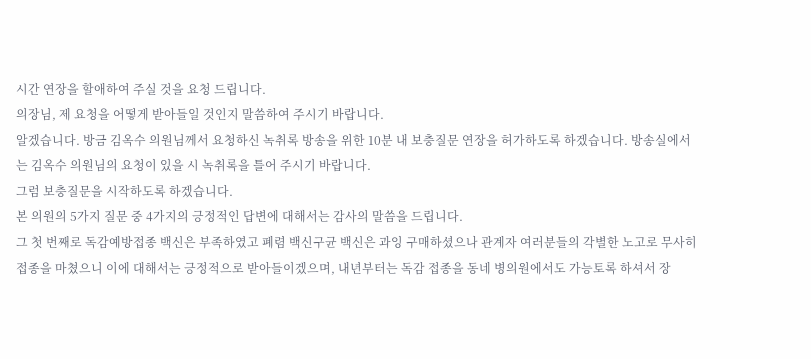시간 연장을 할애하여 주실 것을 요청 드립니다.
의장님, 제 요청을 어떻게 받아들일 것인지 말씀하여 주시기 바랍니다.
알겠습니다. 방금 김옥수 의원님께서 요청하신 녹취록 방송을 위한 10분 내 보충질문 연장을 허가하도록 하겠습니다. 방송실에서는 김옥수 의원님의 요청이 있을 시 녹취록을 틀어 주시기 바랍니다.
그럼 보충질문을 시작하도록 하겠습니다.
본 의원의 5가지 질문 중 4가지의 긍정적인 답변에 대해서는 감사의 말씀을 드립니다.
그 첫 번째로 독감예방접종 백신은 부족하였고 폐렴 백신구균 백신은 과잉 구매하셨으나 관계자 여러분들의 각별한 노고로 무사히 접종을 마쳤으니 이에 대해서는 긍정적으로 받아들이겠으며, 내년부터는 독감 접종을 동네 병의원에서도 가능토록 하셔서 장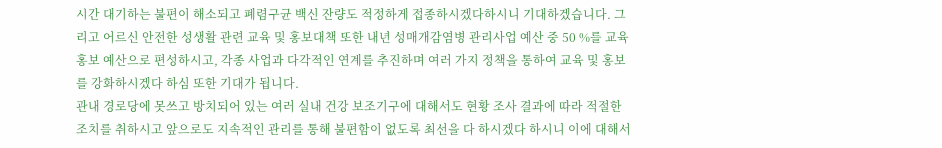시간 대기하는 불편이 해소되고 폐렴구균 백신 잔량도 적정하게 접종하시겠다하시니 기대하겠습니다. 그리고 어르신 안전한 성생활 관련 교육 및 홍보대책 또한 내년 성매개감염병 관리사업 예산 중 50 %를 교육홍보 예산으로 편성하시고, 각종 사업과 다각적인 연계를 추진하며 여러 가지 정책을 통하여 교육 및 홍보를 강화하시겠다 하심 또한 기대가 됩니다.
관내 경로당에 못쓰고 방치되어 있는 여러 실내 건강 보조기구에 대해서도 현황 조사 결과에 따라 적절한 조치를 취하시고 앞으로도 지속적인 관리를 통해 불편함이 없도록 최선을 다 하시겠다 하시니 이에 대해서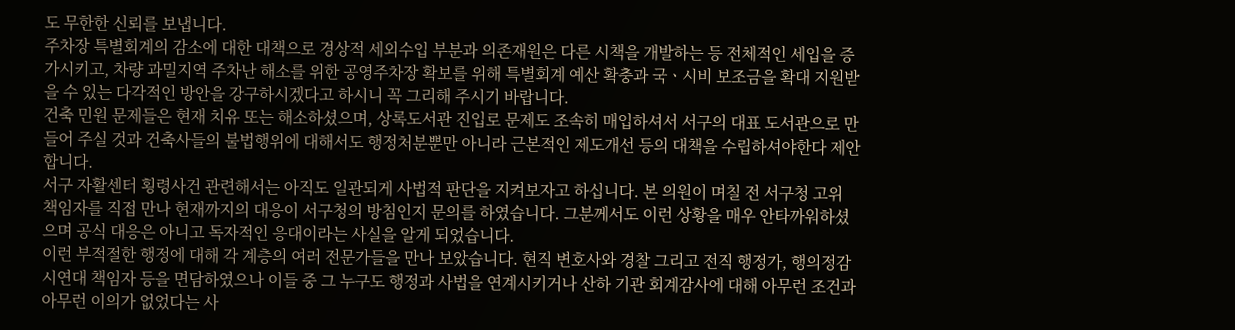도 무한한 신뢰를 보냅니다.
주차장 특별회계의 감소에 대한 대책으로 경상적 세외수입 부분과 의존재원은 다른 시책을 개발하는 등 전체적인 세입을 증가시키고, 차량 과밀지역 주차난 해소를 위한 공영주차장 확보를 위해 특별회계 예산 확충과 국ㆍ시비 보조금을 확대 지원받을 수 있는 다각적인 방안을 강구하시겠다고 하시니 꼭 그리해 주시기 바랍니다.
건축 민원 문제들은 현재 치유 또는 해소하셨으며, 상록도서관 진입로 문제도 조속히 매입하셔서 서구의 대표 도서관으로 만들어 주실 것과 건축사들의 불법행위에 대해서도 행정처분뿐만 아니라 근본적인 제도개선 등의 대책을 수립하셔야한다 제안 합니다.
서구 자활센터 횡령사건 관련해서는 아직도 일관되게 사법적 판단을 지켜보자고 하십니다. 본 의원이 며칠 전 서구청 고위 책임자를 직접 만나 현재까지의 대응이 서구청의 방침인지 문의를 하였습니다. 그분께서도 이런 상황을 매우 안타까워하셨으며 공식 대응은 아니고 독자적인 응대이라는 사실을 알게 되었습니다.
이런 부적절한 행정에 대해 각 계층의 여러 전문가들을 만나 보았습니다. 현직 변호사와 경찰 그리고 전직 행정가, 행의정감시연대 책임자 등을 면담하였으나 이들 중 그 누구도 행정과 사법을 연계시키거나 산하 기관 회계감사에 대해 아무런 조건과 아무런 이의가 없었다는 사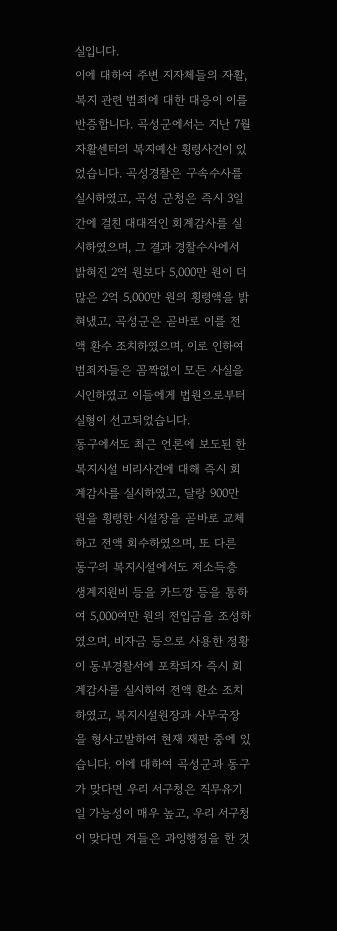실입니다.
이에 대하여 주변 지자체들의 자활, 복지 관련 범죄에 대한 대응이 이를 반증합니다. 곡성군에서는 지난 7월 자활센터의 복지예산 횡령사건이 있었습니다. 곡성경찰은 구속수사를 실시하였고, 곡성 군청은 즉시 3일간에 걸친 대대적인 회계감사를 실시하였으며, 그 결과 경찰수사에서 밝혀진 2억 원보다 5,000만 원이 더 많은 2억 5,000만 원의 횡령액을 밝혀냈고, 곡성군은 곧바로 이를 전액 환수 조치하였으며, 이로 인하여 범죄자들은 꼼짝없이 모든 사실을 시인하였고 이들에게 법원으로부터 실형이 선고되었습니다.
동구에서도 최근 언론에 보도된 한 복지시설 비리사건에 대해 즉시 회계감사를 실시하였고, 달랑 900만 원을 횡령한 시설장을 곧바로 교체하고 전액 회수하였으며, 또 다른 동구의 복지시설에서도 저소득층 생계지원비 등을 카드깡 등을 통하여 5,000여만 원의 전입금을 조성하였으며, 비자금 등으로 사용한 정황이 동부경찰서에 포착되자 즉시 회계감사를 실시하여 전액 환소 조치하였고, 복지시설원장과 사무국장을 형사고발하여 현재 재판 중에 있습니다. 이에 대하여 곡성군과 동구가 맞다면 우리 서구청은 직무유기일 가능성이 매우 높고, 우리 서구청이 맞다면 저들은 과잉행정을 한 것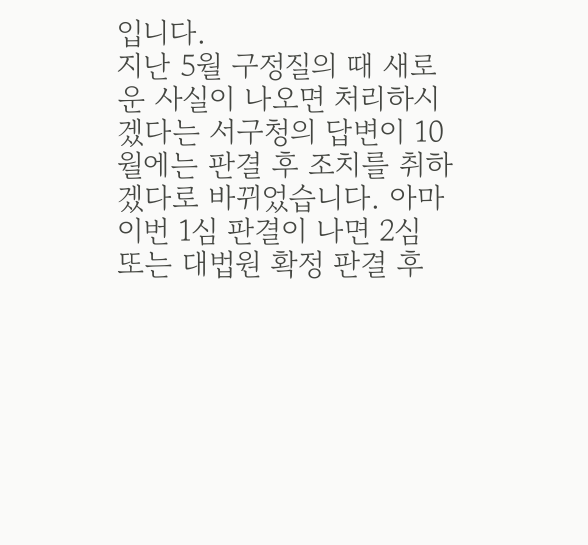입니다.
지난 5월 구정질의 때 새로운 사실이 나오면 처리하시겠다는 서구청의 답변이 10월에는 판결 후 조치를 취하겠다로 바뀌었습니다. 아마 이번 1심 판결이 나면 2심 또는 대법원 확정 판결 후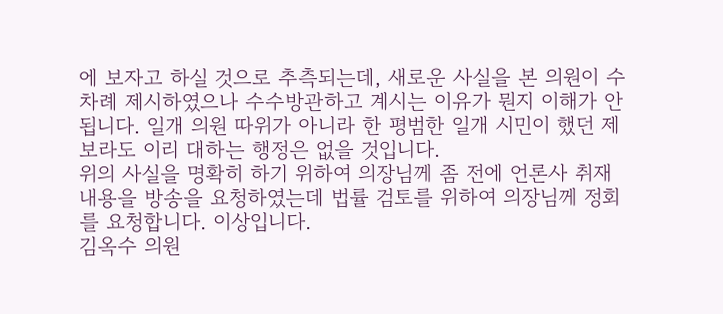에 보자고 하실 것으로 추측되는데, 새로운 사실을 본 의원이 수차례 제시하였으나 수수방관하고 계시는 이유가 뭔지 이해가 안 됩니다. 일개 의원 따위가 아니라 한 평범한 일개 시민이 했던 제보라도 이리 대하는 행정은 없을 것입니다.
위의 사실을 명확히 하기 위하여 의장님께 좀 전에 언론사 취재 내용을 방송을 요청하였는데 법률 검토를 위하여 의장님께 정회를 요청합니다. 이상입니다.
김옥수 의원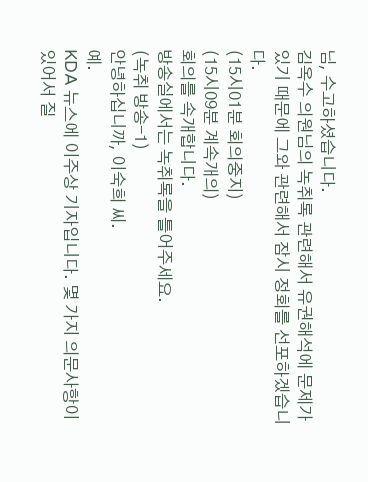님, 수고하셨습니다.
김옥수 의원님의 녹취록 관련해서 유권해석에 문제가 있기 때문에 그와 관련해서 잠시 정회를 선포하겠습니다.
(15시01분 회의중지)
(15시09분 계속개의)
회의를 속개합니다.
방송실에서는 녹취록을 틀어주세요.
(녹취 방송-1)
안녕하십니까, 이숙희 씨.
예.
KDA 뉴스에 이주상 기자입니다. 몇 가지 의문사항이 있어서 질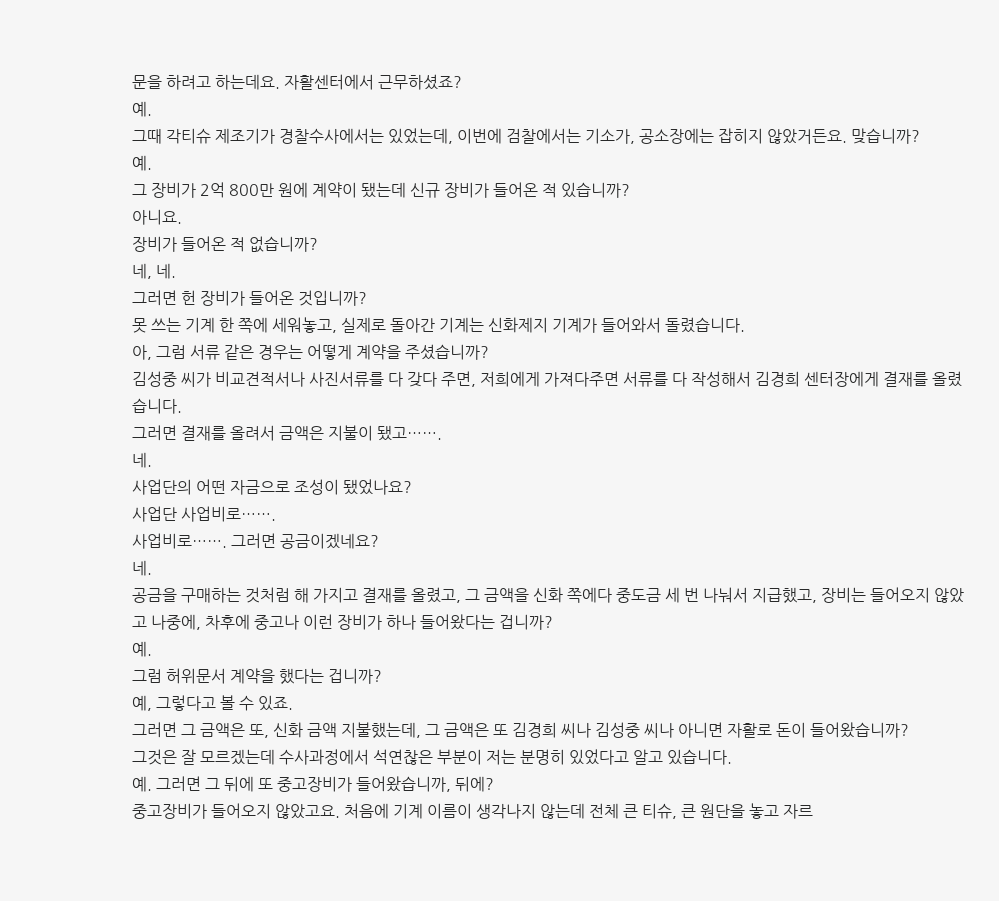문을 하려고 하는데요. 자활센터에서 근무하셨죠?
예.
그때 각티슈 제조기가 경찰수사에서는 있었는데, 이번에 검찰에서는 기소가, 공소장에는 잡히지 않았거든요. 맞습니까?
예.
그 장비가 2억 800만 원에 계약이 됐는데 신규 장비가 들어온 적 있습니까?
아니요.
장비가 들어온 적 없습니까?
네, 네.
그러면 헌 장비가 들어온 것입니까?
못 쓰는 기계 한 쪽에 세워놓고, 실제로 돌아간 기계는 신화제지 기계가 들어와서 돌렸습니다.
아, 그럼 서류 같은 경우는 어떻게 계약을 주셨습니까?
김성중 씨가 비교견적서나 사진서류를 다 갖다 주면, 저희에게 가져다주면 서류를 다 작성해서 김경희 센터장에게 결재를 올렸습니다.
그러면 결재를 올려서 금액은 지불이 됐고…….
네.
사업단의 어떤 자금으로 조성이 됐었나요?
사업단 사업비로…….
사업비로……. 그러면 공금이겠네요?
네.
공금을 구매하는 것처럼 해 가지고 결재를 올렸고, 그 금액을 신화 쪽에다 중도금 세 번 나눠서 지급했고, 장비는 들어오지 않았고 나중에, 차후에 중고나 이런 장비가 하나 들어왔다는 겁니까?
예.
그럼 허위문서 계약을 했다는 겁니까?
예, 그렇다고 볼 수 있죠.
그러면 그 금액은 또, 신화 금액 지불했는데, 그 금액은 또 김경희 씨나 김성중 씨나 아니면 자활로 돈이 들어왔습니까?
그것은 잘 모르겠는데 수사과정에서 석연찮은 부분이 저는 분명히 있었다고 알고 있습니다.
예. 그러면 그 뒤에 또 중고장비가 들어왔습니까, 뒤에?
중고장비가 들어오지 않았고요. 처음에 기계 이름이 생각나지 않는데 전체 큰 티슈, 큰 원단을 놓고 자르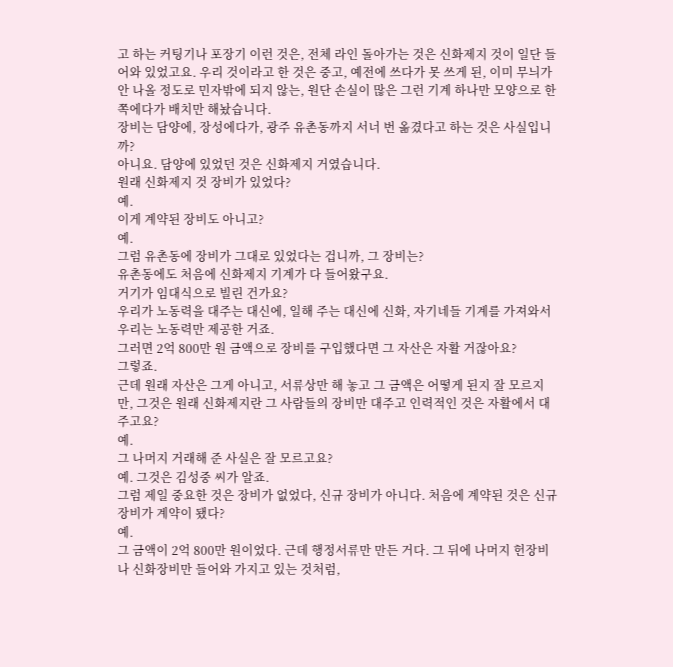고 하는 커팅기나 포장기 이런 것은, 전체 라인 돌아가는 것은 신화제지 것이 일단 들어와 있었고요. 우리 것이라고 한 것은 중고, 예전에 쓰다가 못 쓰게 된, 이미 무늬가 안 나올 정도로 민자밖에 되지 않는, 원단 손실이 많은 그런 기계 하나만 모양으로 한쪽에다가 배치만 해놨습니다.
장비는 담양에, 장성에다가, 광주 유촌동까지 서너 번 옮겼다고 하는 것은 사실입니까?
아니요. 담양에 있었던 것은 신화제지 거였습니다.
원래 신화제지 것 장비가 있었다?
예.
이게 계약된 장비도 아니고?
예.
그럼 유촌동에 장비가 그대로 있었다는 겁니까, 그 장비는?
유촌동에도 처음에 신화제지 기계가 다 들어왔구요.
거기가 임대식으로 빌린 건가요?
우리가 노동력을 대주는 대신에, 일해 주는 대신에 신화, 자기네들 기계를 가져와서 우리는 노동력만 제공한 거죠.
그러면 2억 800만 원 금액으로 장비를 구입했다면 그 자산은 자활 거잖아요?
그렇죠.
근데 원래 자산은 그게 아니고, 서류상만 해 놓고 그 금액은 어떻게 된지 잘 모르지만, 그것은 원래 신화제지란 그 사람들의 장비만 대주고 인력적인 것은 자활에서 대주고요?
예.
그 나머지 거래해 준 사실은 잘 모르고요?
예. 그것은 김성중 씨가 알죠.
그럼 제일 중요한 것은 장비가 없었다, 신규 장비가 아니다. 처음에 계약된 것은 신규 장비가 계약이 됐다?
예.
그 금액이 2억 800만 원이었다. 근데 행정서류만 만든 거다. 그 뒤에 나머지 헌장비나 신화장비만 들어와 가지고 있는 것처럼,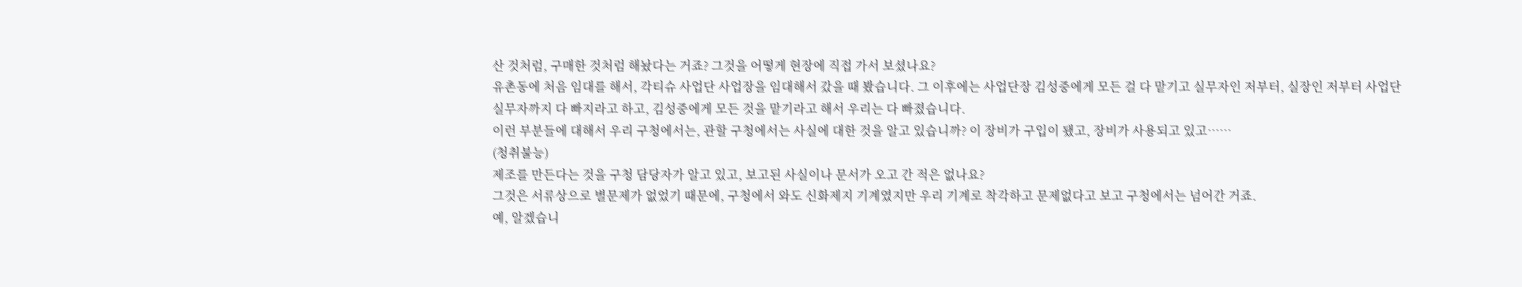산 것처럼, 구매한 것처럼 해놨다는 거죠? 그것을 어떻게 현장에 직접 가서 보셨나요?
유촌동에 처음 임대를 해서, 각티슈 사업단 사업장을 임대해서 갔을 때 봤습니다. 그 이후에는 사업단장 김성중에게 모든 걸 다 맡기고 실무자인 저부터, 실장인 저부터 사업단 실무자까지 다 빠지라고 하고, 김성중에게 모든 것을 맡기라고 해서 우리는 다 빠졌습니다.
이런 부분들에 대해서 우리 구청에서는, 관할 구청에서는 사실에 대한 것을 알고 있습니까? 이 장비가 구입이 됐고, 장비가 사용되고 있고……
(청취불능)
제조를 만든다는 것을 구청 담당자가 알고 있고, 보고된 사실이나 문서가 오고 간 적은 없나요?
그것은 서류상으로 별문제가 없었기 때문에, 구청에서 와도 신화제지 기계였지만 우리 기계로 착각하고 문제없다고 보고 구청에서는 넘어간 거죠.
예, 알겠습니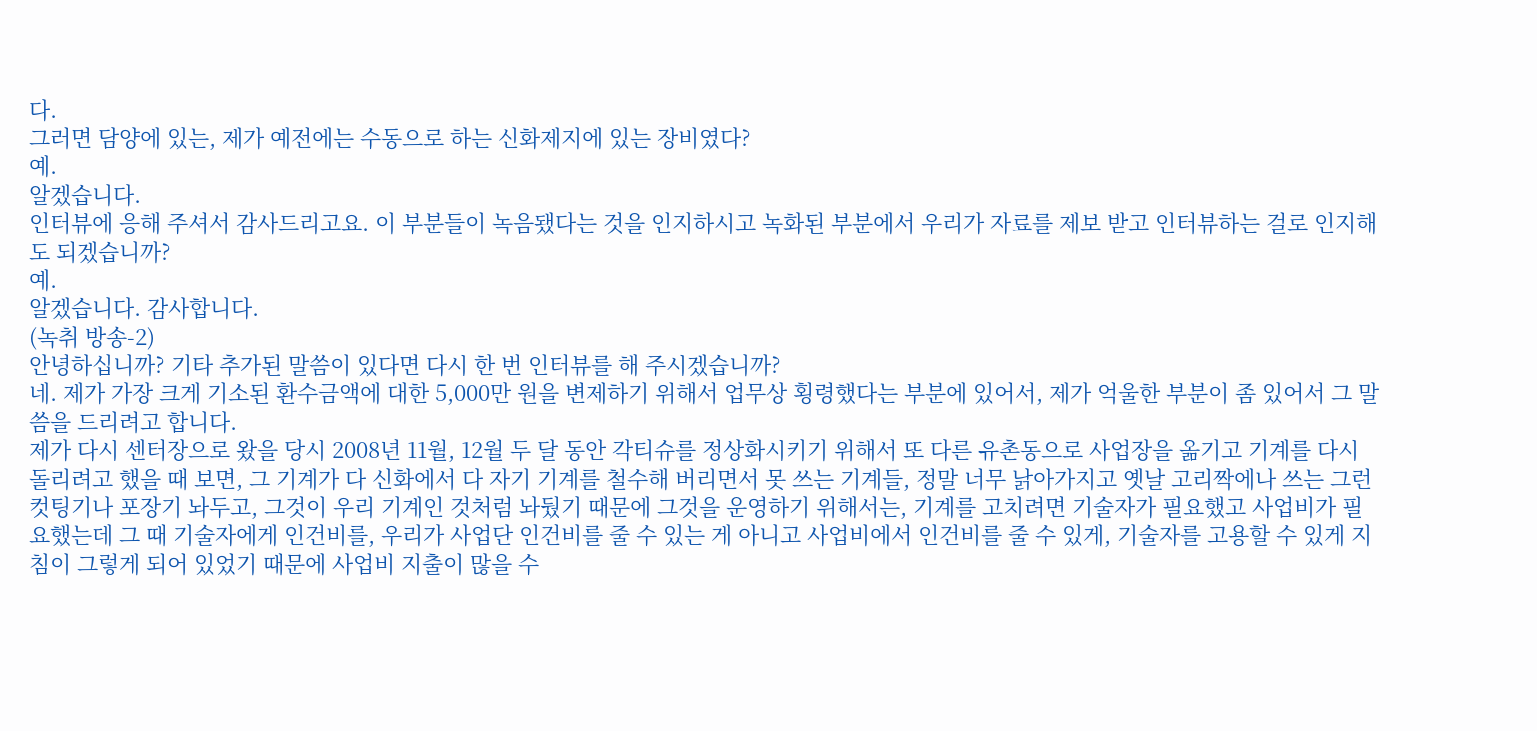다.
그러면 담양에 있는, 제가 예전에는 수동으로 하는 신화제지에 있는 장비였다?
예.
알겠습니다.
인터뷰에 응해 주셔서 감사드리고요. 이 부분들이 녹음됐다는 것을 인지하시고 녹화된 부분에서 우리가 자료를 제보 받고 인터뷰하는 걸로 인지해도 되겠습니까?
예.
알겠습니다. 감사합니다.
(녹취 방송-2)
안녕하십니까? 기타 추가된 말씀이 있다면 다시 한 번 인터뷰를 해 주시겠습니까?
네. 제가 가장 크게 기소된 환수금액에 대한 5,000만 원을 변제하기 위해서 업무상 횡령했다는 부분에 있어서, 제가 억울한 부분이 좀 있어서 그 말씀을 드리려고 합니다.
제가 다시 센터장으로 왔을 당시 2008년 11월, 12월 두 달 동안 각티슈를 정상화시키기 위해서 또 다른 유촌동으로 사업장을 옮기고 기계를 다시 돌리려고 했을 때 보면, 그 기계가 다 신화에서 다 자기 기계를 철수해 버리면서 못 쓰는 기계들, 정말 너무 낡아가지고 옛날 고리짝에나 쓰는 그런 컷팅기나 포장기 놔두고, 그것이 우리 기계인 것처럼 놔뒀기 때문에 그것을 운영하기 위해서는, 기계를 고치려면 기술자가 필요했고 사업비가 필요했는데 그 때 기술자에게 인건비를, 우리가 사업단 인건비를 줄 수 있는 게 아니고 사업비에서 인건비를 줄 수 있게, 기술자를 고용할 수 있게 지침이 그렇게 되어 있었기 때문에 사업비 지출이 많을 수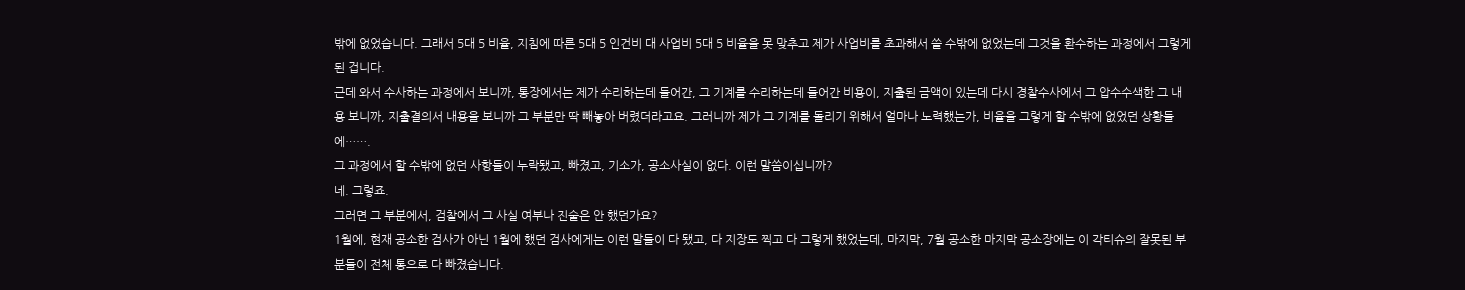밖에 없었습니다. 그래서 5대 5 비율, 지침에 따른 5대 5 인건비 대 사업비 5대 5 비율을 못 맞추고 제가 사업비를 초과해서 쓸 수밖에 없었는데 그것을 환수하는 과정에서 그렇게 된 겁니다.
근데 와서 수사하는 과정에서 보니까, 통장에서는 제가 수리하는데 들어간, 그 기계를 수리하는데 들어간 비용이, 지출된 금액이 있는데 다시 경찰수사에서 그 압수수색한 그 내용 보니까, 지출결의서 내용을 보니까 그 부분만 딱 빼놓아 버렸더라고요. 그러니까 제가 그 기계를 돌리기 위해서 얼마나 노력했는가, 비율을 그렇게 할 수밖에 없었던 상황들에…….
그 과정에서 할 수밖에 없던 사항들이 누락됐고, 빠졌고, 기소가, 공소사실이 없다. 이런 말씀이십니까?
네. 그렇죠.
그러면 그 부분에서, 검찰에서 그 사실 여부나 진술은 안 했던가요?
1월에, 현재 공소한 검사가 아닌 1월에 했던 검사에게는 이런 말들이 다 됐고, 다 지장도 찍고 다 그렇게 했었는데, 마지막, 7월 공소한 마지막 공소장에는 이 각티슈의 잘못된 부분들이 전체 통으로 다 빠졌습니다.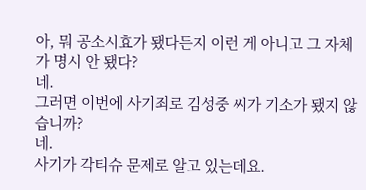아, 뭐 공소시효가 됐다든지 이런 게 아니고 그 자체가 명시 안 됐다?
네.
그러면 이번에 사기죄로 김성중 씨가 기소가 됐지 않습니까?
네.
사기가 각티슈 문제로 알고 있는데요.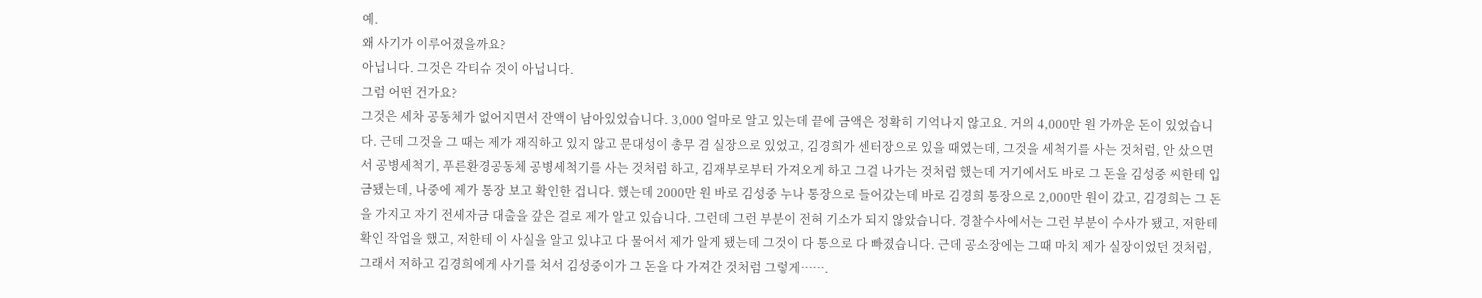예.
왜 사기가 이루어졌을까요?
아닙니다. 그것은 각티슈 것이 아닙니다.
그럼 어떤 건가요?
그것은 세차 공동체가 없어지면서 잔액이 남아있었습니다. 3,000 얼마로 알고 있는데 끝에 금액은 정확히 기억나지 않고요. 거의 4,000만 원 가까운 돈이 있었습니다. 근데 그것을 그 때는 제가 재직하고 있지 않고 문대성이 총무 겸 실장으로 있었고, 김경희가 센터장으로 있을 때였는데, 그것을 세척기를 사는 것처럼, 안 샀으면서 공병세척기, 푸른환경공동체 공병세척기를 사는 것처럼 하고, 김재부로부터 가져오게 하고 그걸 나가는 것처럼 했는데 거기에서도 바로 그 돈을 김성중 씨한테 입금됐는데, 나중에 제가 통장 보고 확인한 겁니다. 했는데 2000만 원 바로 김성중 누나 통장으로 들어갔는데 바로 김경희 통장으로 2,000만 원이 갔고, 김경희는 그 돈을 가지고 자기 전세자금 대출을 갚은 걸로 제가 알고 있습니다. 그런데 그런 부분이 전혀 기소가 되지 않았습니다. 경찰수사에서는 그런 부분이 수사가 됐고, 저한테 확인 작업을 했고, 저한테 이 사실을 알고 있냐고 다 물어서 제가 알게 됐는데 그것이 다 통으로 다 빠졌습니다. 근데 공소장에는 그때 마치 제가 실장이었던 것처럼, 그래서 저하고 김경희에게 사기를 쳐서 김성중이가 그 돈을 다 가져간 것처럼 그렇게…….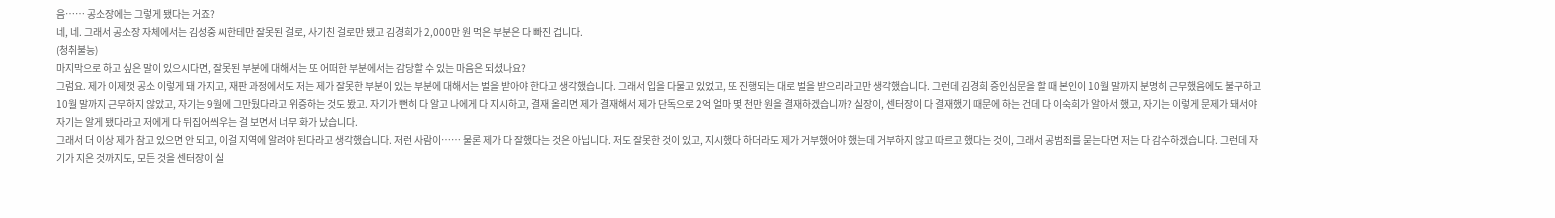음…… 공소장에는 그렇게 됐다는 거죠?
네, 네. 그래서 공소장 자체에서는 김성중 씨한테만 잘못된 걸로, 사기친 걸로만 됐고 김경희가 2,000만 원 먹은 부분은 다 빠진 겁니다.
(청취불능)
마지막으로 하고 싶은 말이 있으시다면, 잘못된 부분에 대해서는 또 어떠한 부분에서는 감당할 수 있는 마음은 되셨나요?
그럼요. 제가 이제껏 공소 이렇게 돼 가지고, 재판 과정에서도 저는 제가 잘못한 부분이 있는 부분에 대해서는 벌을 받아야 한다고 생각했습니다. 그래서 입을 다물고 있었고, 또 진행되는 대로 벌을 받으리라고만 생각했습니다. 그런데 김경희 증인심문을 할 때 본인이 10월 말까지 분명히 근무했음에도 불구하고 10월 말까지 근무하지 않았고, 자기는 9월에 그만뒀다라고 위증하는 것도 봤고. 자기가 뻔히 다 알고 나에게 다 지시하고, 결재 올리면 제가 결재해서 제가 단독으로 2억 얼마 몇 천만 원을 결재하겠습니까? 실장이, 센터장이 다 결재했기 때문에 하는 건데 다 이숙희가 알아서 했고, 자기는 이렇게 문제가 돼서야 자기는 알게 됐다라고 저에게 다 뒤집어씌우는 걸 보면서 너무 화가 났습니다.
그래서 더 이상 제가 참고 있으면 안 되고, 이걸 지역에 알려야 된다라고 생각했습니다. 저런 사람이…… 물론 제가 다 잘했다는 것은 아닙니다. 저도 잘못한 것이 있고, 지시했다 하더라도 제가 거부했어야 했는데 거부하지 않고 따르고 했다는 것이, 그래서 공범죄를 묻는다면 저는 다 감수하겠습니다. 그런데 자기가 지은 것까지도, 모든 것을 센터장이 실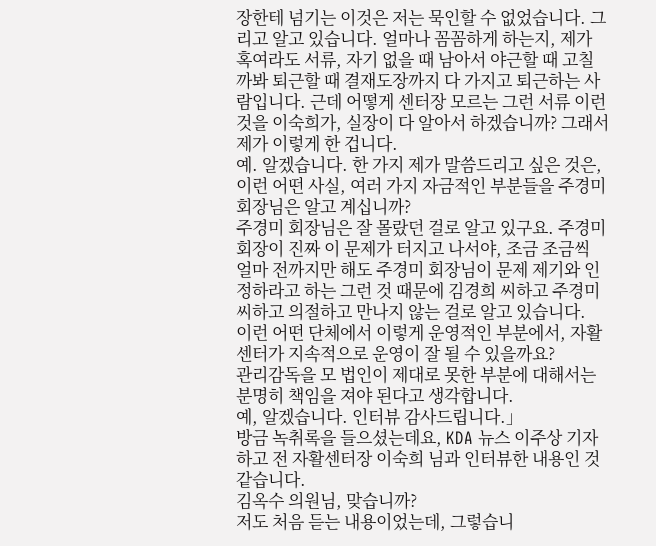장한테 넘기는 이것은 저는 묵인할 수 없었습니다. 그리고 알고 있습니다. 얼마나 꼼꼼하게 하는지, 제가 혹여라도 서류, 자기 없을 때 남아서 야근할 때 고칠까봐 퇴근할 때 결재도장까지 다 가지고 퇴근하는 사람입니다. 근데 어떻게 센터장 모르는 그런 서류 이런 것을 이숙희가, 실장이 다 알아서 하겠습니까? 그래서 제가 이렇게 한 겁니다.
예. 알겠습니다. 한 가지 제가 말씀드리고 싶은 것은, 이런 어떤 사실, 여러 가지 자금적인 부분들을 주경미 회장님은 알고 계십니까?
주경미 회장님은 잘 몰랐던 걸로 알고 있구요. 주경미 회장이 진짜 이 문제가 터지고 나서야, 조금 조금씩 얼마 전까지만 해도 주경미 회장님이 문제 제기와 인정하라고 하는 그런 것 때문에 김경희 씨하고 주경미 씨하고 의절하고 만나지 않는 걸로 알고 있습니다.
이런 어떤 단체에서 이렇게 운영적인 부분에서, 자활센터가 지속적으로 운영이 잘 될 수 있을까요?
관리감독을 모 법인이 제대로 못한 부분에 대해서는 분명히 책임을 져야 된다고 생각합니다.
예, 알겠습니다. 인터뷰 감사드립니다.」
방금 녹취록을 들으셨는데요, KDA 뉴스 이주상 기자하고 전 자활센터장 이숙희 님과 인터뷰한 내용인 것 같습니다.
김옥수 의원님, 맞습니까?
저도 처음 듣는 내용이었는데, 그렇습니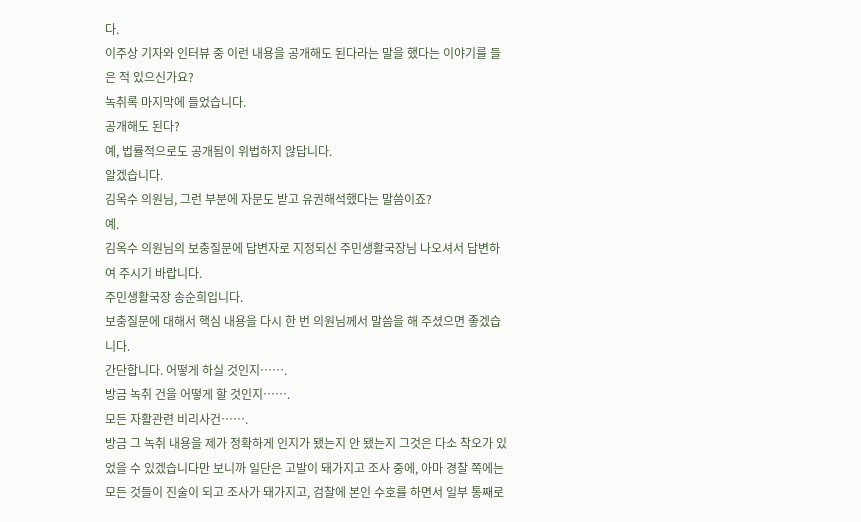다.
이주상 기자와 인터뷰 중 이런 내용을 공개해도 된다라는 말을 했다는 이야기를 들은 적 있으신가요?
녹취록 마지막에 들었습니다.
공개해도 된다?
예, 법률적으로도 공개됨이 위법하지 않답니다.
알겠습니다.
김옥수 의원님, 그런 부분에 자문도 받고 유권해석했다는 말씀이죠?
예.
김옥수 의원님의 보충질문에 답변자로 지정되신 주민생활국장님 나오셔서 답변하여 주시기 바랍니다.
주민생활국장 송순희입니다.
보충질문에 대해서 핵심 내용을 다시 한 번 의원님께서 말씀을 해 주셨으면 좋겠습니다.
간단합니다. 어떻게 하실 것인지…….
방금 녹취 건을 어떻게 할 것인지…….
모든 자활관련 비리사건…….
방금 그 녹취 내용을 제가 정확하게 인지가 됐는지 안 됐는지 그것은 다소 착오가 있었을 수 있겠습니다만 보니까 일단은 고발이 돼가지고 조사 중에, 아마 경찰 쪽에는 모든 것들이 진술이 되고 조사가 돼가지고, 검찰에 본인 수호를 하면서 일부 통째로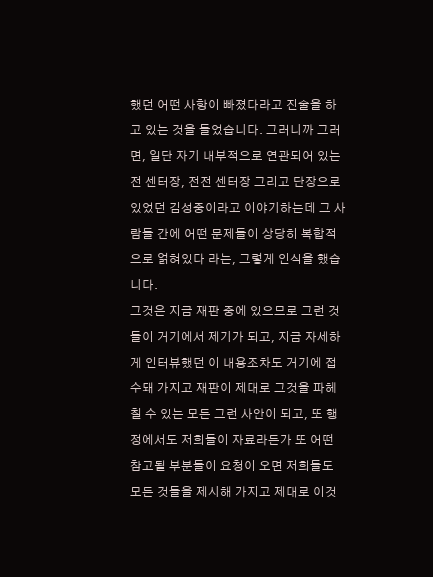했던 어떤 사항이 빠졌다라고 진술을 하고 있는 것을 들었습니다. 그러니까 그러면, 일단 자기 내부적으로 연관되어 있는 전 센터장, 전전 센터장 그리고 단장으로 있었던 김성중이라고 이야기하는데 그 사람들 간에 어떤 문제들이 상당히 복합적으로 얽혀있다 라는, 그렇게 인식을 했습니다.
그것은 지금 재판 중에 있으므로 그런 것들이 거기에서 제기가 되고, 지금 자세하게 인터뷰했던 이 내용조차도 거기에 접수돼 가지고 재판이 제대로 그것을 파헤칠 수 있는 모든 그런 사안이 되고, 또 행정에서도 저희들이 자료라든가 또 어떤 참고될 부분들이 요청이 오면 저희들도 모든 것들을 제시해 가지고 제대로 이것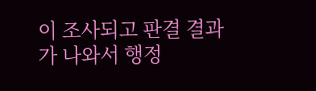이 조사되고 판결 결과가 나와서 행정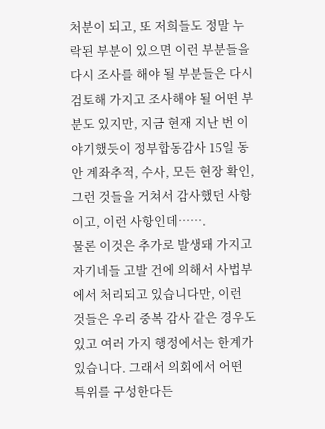처분이 되고, 또 저희들도 정말 누락된 부분이 있으면 이런 부분들을 다시 조사를 해야 될 부분들은 다시 검토해 가지고 조사해야 될 어떤 부분도 있지만, 지금 현재 지난 번 이야기했듯이 정부합동감사 15일 동안 계좌추적, 수사, 모든 현장 확인, 그런 것들을 거쳐서 감사했던 사항이고, 이런 사항인데…….
물론 이것은 추가로 발생돼 가지고 자기네들 고발 건에 의해서 사법부에서 처리되고 있습니다만, 이런 것들은 우리 중복 감사 같은 경우도 있고 여러 가지 행정에서는 한계가 있습니다. 그래서 의회에서 어떤 특위를 구성한다든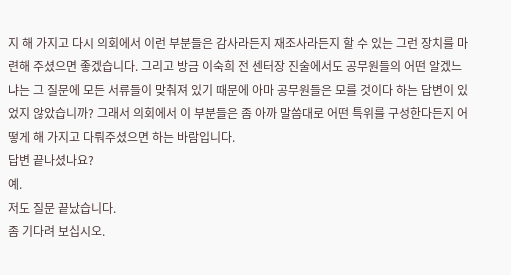지 해 가지고 다시 의회에서 이런 부분들은 감사라든지 재조사라든지 할 수 있는 그런 장치를 마련해 주셨으면 좋겠습니다. 그리고 방금 이숙희 전 센터장 진술에서도 공무원들의 어떤 알겠느냐는 그 질문에 모든 서류들이 맞춰져 있기 때문에 아마 공무원들은 모를 것이다 하는 답변이 있었지 않았습니까? 그래서 의회에서 이 부분들은 좀 아까 말씀대로 어떤 특위를 구성한다든지 어떻게 해 가지고 다뤄주셨으면 하는 바람입니다.
답변 끝나셨나요?
예.
저도 질문 끝났습니다.
좀 기다려 보십시오.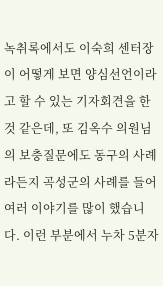녹취록에서도 이숙희 센터장이 어떻게 보면 양심선언이라고 할 수 있는 기자회견을 한 것 같은데, 또 김옥수 의원님의 보충질문에도 동구의 사례라든지 곡성군의 사례를 들어 여러 이야기를 많이 했습니다. 이런 부분에서 누차 5분자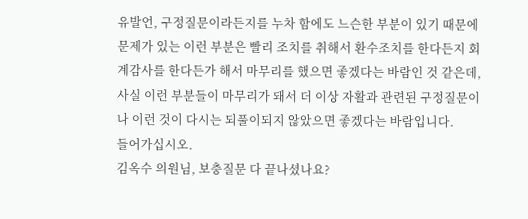유발언, 구정질문이라든지를 누차 함에도 느슨한 부분이 있기 때문에 문제가 있는 이런 부분은 빨리 조치를 취해서 환수조치를 한다든지 회계감사를 한다든가 해서 마무리를 했으면 좋겠다는 바람인 것 같은데, 사실 이런 부분들이 마무리가 돼서 더 이상 자활과 관련된 구정질문이나 이런 것이 다시는 되풀이되지 않았으면 좋겠다는 바람입니다.
들어가십시오.
김옥수 의원님, 보충질문 다 끝나셨나요?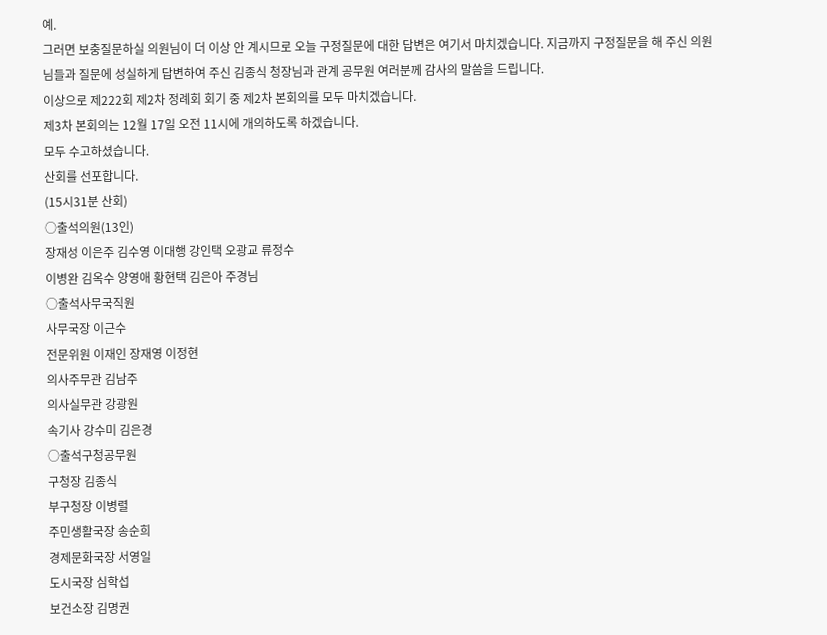예.
그러면 보충질문하실 의원님이 더 이상 안 계시므로 오늘 구정질문에 대한 답변은 여기서 마치겠습니다. 지금까지 구정질문을 해 주신 의원님들과 질문에 성실하게 답변하여 주신 김종식 청장님과 관계 공무원 여러분께 감사의 말씀을 드립니다.
이상으로 제222회 제2차 정례회 회기 중 제2차 본회의를 모두 마치겠습니다.
제3차 본회의는 12월 17일 오전 11시에 개의하도록 하겠습니다.
모두 수고하셨습니다.
산회를 선포합니다.
(15시31분 산회)
○출석의원(13인)
장재성 이은주 김수영 이대행 강인택 오광교 류정수
이병완 김옥수 양영애 황현택 김은아 주경님
○출석사무국직원
사무국장 이근수
전문위원 이재인 장재영 이정현
의사주무관 김남주
의사실무관 강광원
속기사 강수미 김은경
○출석구청공무원
구청장 김종식
부구청장 이병렬
주민생활국장 송순희
경제문화국장 서영일
도시국장 심학섭
보건소장 김명권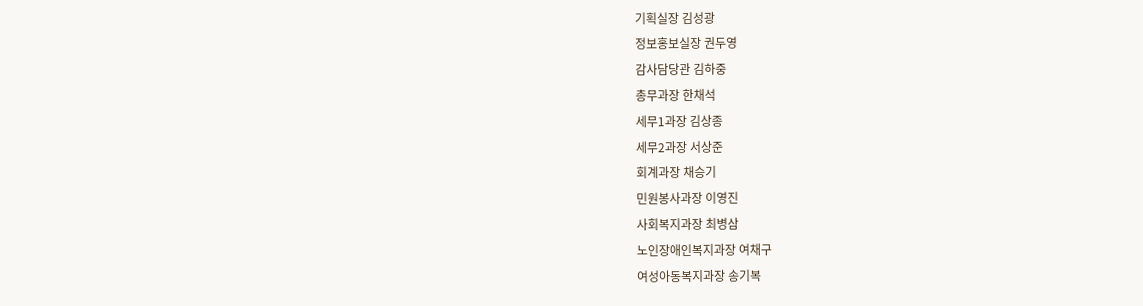기획실장 김성광
정보홍보실장 권두영
감사담당관 김하중
총무과장 한채석
세무1과장 김상종
세무2과장 서상준
회계과장 채승기
민원봉사과장 이영진
사회복지과장 최병삼
노인장애인복지과장 여채구
여성아동복지과장 송기복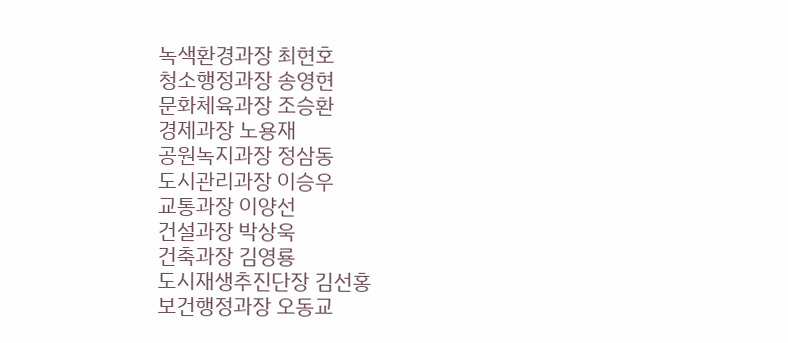녹색환경과장 최현호
청소행정과장 송영현
문화체육과장 조승환
경제과장 노용재
공원녹지과장 정삼동
도시관리과장 이승우
교통과장 이양선
건설과장 박상욱
건축과장 김영룡
도시재생추진단장 김선홍
보건행정과장 오동교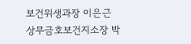보건위생과장 이은근
상무금호보건지소장 박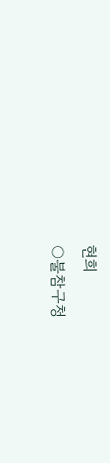현희
○불참구청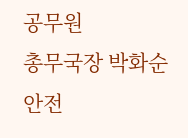공무원
총무국장 박화순
안전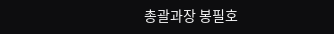총괄과장 봉필호